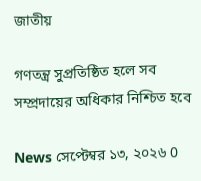জাতীয়

গণতন্ত্র সুপ্রতিষ্ঠিত হলে সব সম্প্রদায়ের অধিকার নিশ্চিত হবে

News সেপ্টেম্বর ১৩, ২০২৬ 0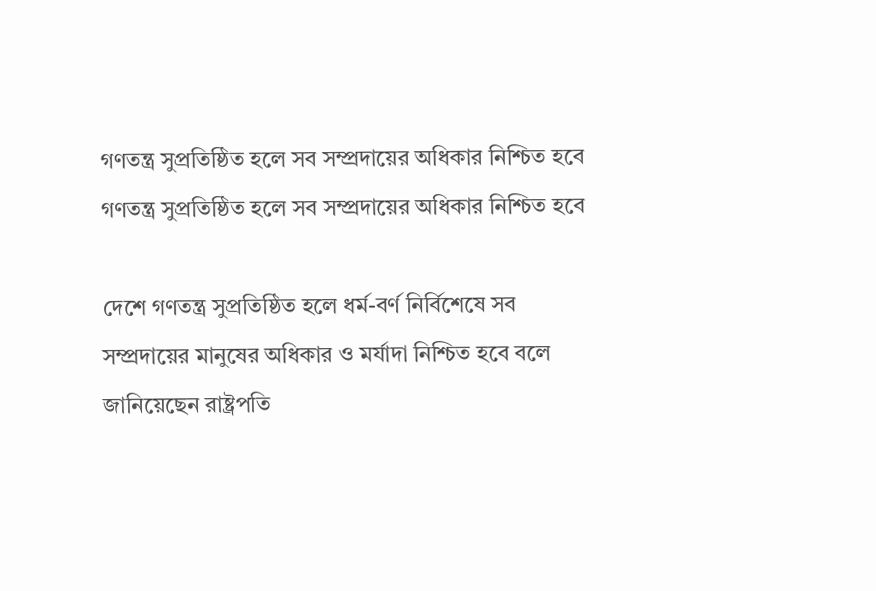গণতন্ত্র সুপ্রতিষ্ঠিত হলে সব সম্প্রদায়ের অধিকার নিশ্চিত হবে
গণতন্ত্র সুপ্রতিষ্ঠিত হলে সব সম্প্রদায়ের অধিকার নিশ্চিত হবে

দেশে গণতন্ত্র সুপ্রতিষ্ঠিত হলে ধর্ম-বর্ণ নির্বিশেষে সব সম্প্রদায়ের মানুষের অধিকার ও মর্যাদা নিশ্চিত হবে বলে জানিয়েছেন রাষ্ট্রপতি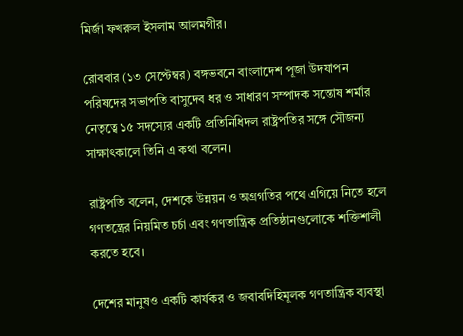মির্জা ফখরুল ইসলাম আলমগীর।

রোববার (১৩ সেপ্টেম্বর) বঙ্গভবনে বাংলাদেশ পূজা উদযাপন পরিষদের সভাপতি বাসুদেব ধর ও সাধারণ সম্পাদক সন্তোষ শর্মার নেতৃত্বে ১৫ সদস্যের একটি প্রতিনিধিদল রাষ্ট্রপতির সঙ্গে সৌজন্য সাক্ষাৎকালে তিনি এ কথা বলেন।

রাষ্ট্রপতি বলেন, দেশকে উন্নয়ন ও অগ্রগতির পথে এগিয়ে নিতে হলে গণতন্ত্রের নিয়মিত চর্চা এবং গণতান্ত্রিক প্রতিষ্ঠানগুলোকে শক্তিশালী করতে হবে।

দেশের মানুষও একটি কার্যকর ও জবাবদিহিমূলক গণতান্ত্রিক ব্যবস্থা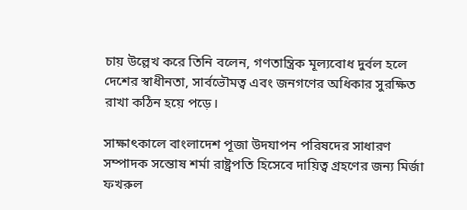চায় উল্লেখ করে তিনি বলেন, গণতান্ত্রিক মূল্যবোধ দুর্বল হলে দেশের স্বাধীনতা, সার্বভৌমত্ব এবং জনগণের অধিকার সুরক্ষিত রাখা কঠিন হয়ে পড়ে।

সাক্ষাৎকালে বাংলাদেশ পূজা উদযাপন পরিষদের সাধারণ সম্পাদক সন্তোষ শর্মা রাষ্ট্রপতি হিসেবে দায়িত্ব গ্রহণের জন্য মির্জা ফখরুল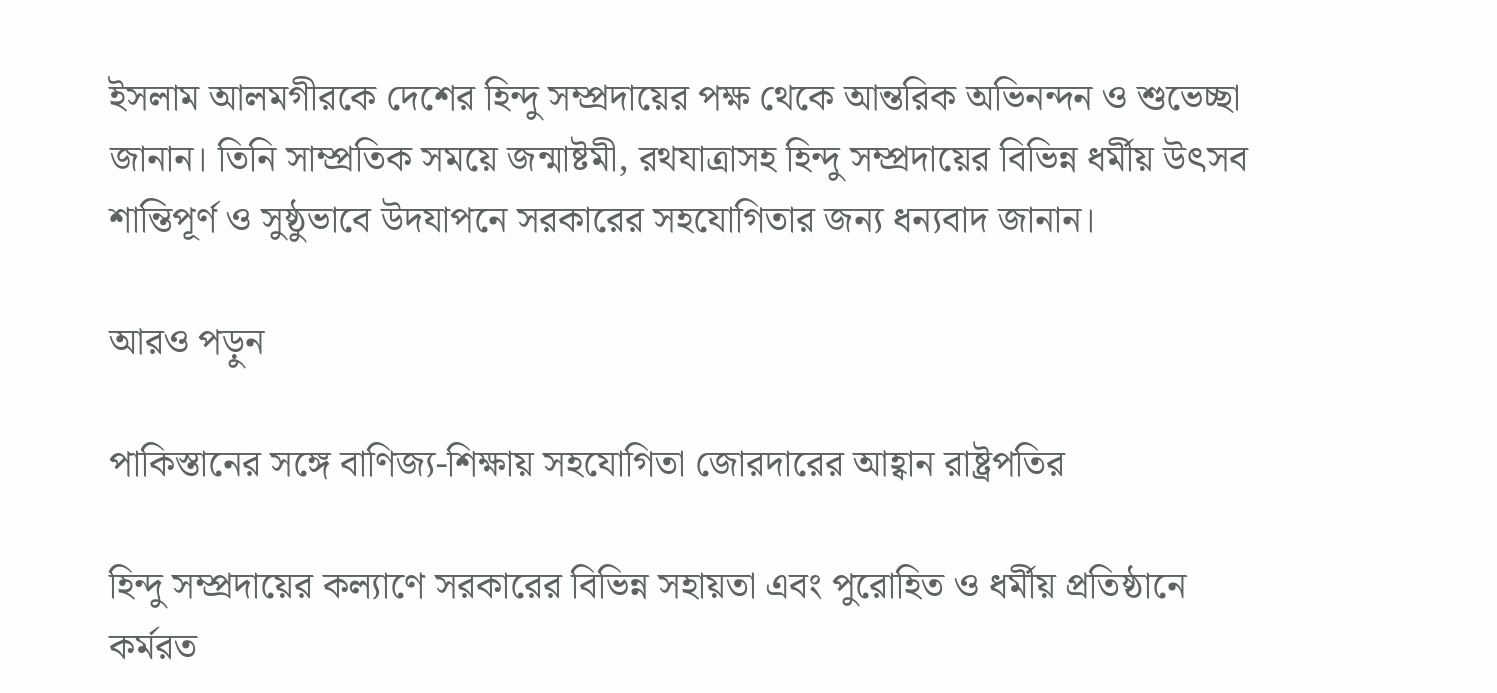ইসলাম আলমগীরকে দেশের হিন্দু সম্প্রদায়ের পক্ষ থেকে আন্তরিক অভিনন্দন ও শুভেচ্ছা জানান। তিনি সাম্প্রতিক সময়ে জন্মাষ্টমী, রথযাত্রাসহ হিন্দু সম্প্রদায়ের বিভিন্ন ধর্মীয় উৎসব শান্তিপূর্ণ ও সুষ্ঠুভাবে উদযাপনে সরকারের সহযোগিতার জন্য ধন্যবাদ জানান।

আরও পড়ুন

পাকিস্তানের সঙ্গে বাণিজ্য-শিক্ষায় সহযোগিতা জোরদারের আহ্বান রাষ্ট্রপতির

হিন্দু সম্প্রদায়ের কল্যাণে সরকারের বিভিন্ন সহায়তা এবং পুরোহিত ও ধর্মীয় প্রতিষ্ঠানে কর্মরত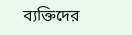ব্যক্তিদের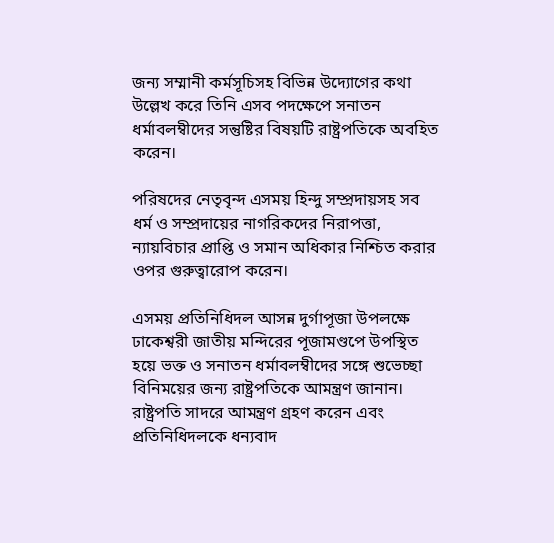জন্য সম্মানী কর্মসূচিসহ বিভিন্ন উদ্যোগের কথা উল্লেখ করে তিনি এসব পদক্ষেপে সনাতন ধর্মাবলম্বীদের সন্তুষ্টির বিষয়টি রাষ্ট্রপতিকে অবহিত করেন।

পরিষদের নেতৃবৃন্দ এসময় হিন্দু সম্প্রদায়সহ সব ধর্ম ও সম্প্রদায়ের নাগরিকদের নিরাপত্তা, ন্যায়বিচার প্রাপ্তি ও সমান অধিকার নিশ্চিত করার ওপর গুরুত্বারোপ করেন।

এসময় প্রতিনিধিদল আসন্ন দুর্গাপূজা উপলক্ষে ঢাকেশ্বরী জাতীয় মন্দিরের পূজামণ্ডপে উপস্থিত হয়ে ভক্ত ও সনাতন ধর্মাবলম্বীদের সঙ্গে শুভেচ্ছা বিনিময়ের জন্য রাষ্ট্রপতিকে আমন্ত্রণ জানান। রাষ্ট্রপতি সাদরে আমন্ত্রণ গ্রহণ করেন এবং প্রতিনিধিদলকে ধন্যবাদ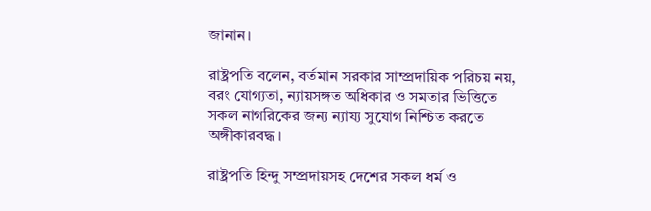জানান।

রাষ্ট্রপতি বলেন, বর্তমান সরকার সাম্প্রদায়িক পরিচয় নয়, বরং যোগ্যতা, ন্যায়সঙ্গত অধিকার ও সমতার ভিত্তিতে সকল নাগরিকের জন্য ন্যায্য সুযোগ নিশ্চিত করতে অঙ্গীকারবদ্ধ।

রাষ্ট্রপতি হিন্দু সম্প্রদায়সহ দেশের সকল ধর্ম ও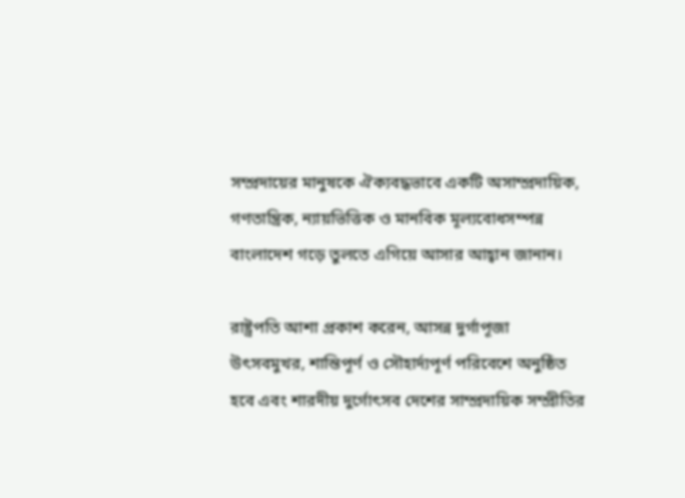সম্প্রদায়ের মানুষকে ঐক্যবদ্ধভাবে একটি অসাম্প্রদায়িক, গণতান্ত্রিক, ন্যায়ভিত্তিক ও মানবিক মূল্যবোধসম্পন্ন বাংলাদেশ গড়ে তুলতে এগিয়ে আসার আহ্বান জানান।

রাষ্ট্রপতি আশা প্রকাশ করেন, আসন্ন দুর্গাপূজা উৎসবমুখর, শান্তিপূর্ণ ও সৌহার্দ্যপূর্ণ পরিবেশে অনুষ্ঠিত হবে এবং শারদীয় দুর্গোৎসব দেশের সাম্প্রদায়িক সম্প্রীতির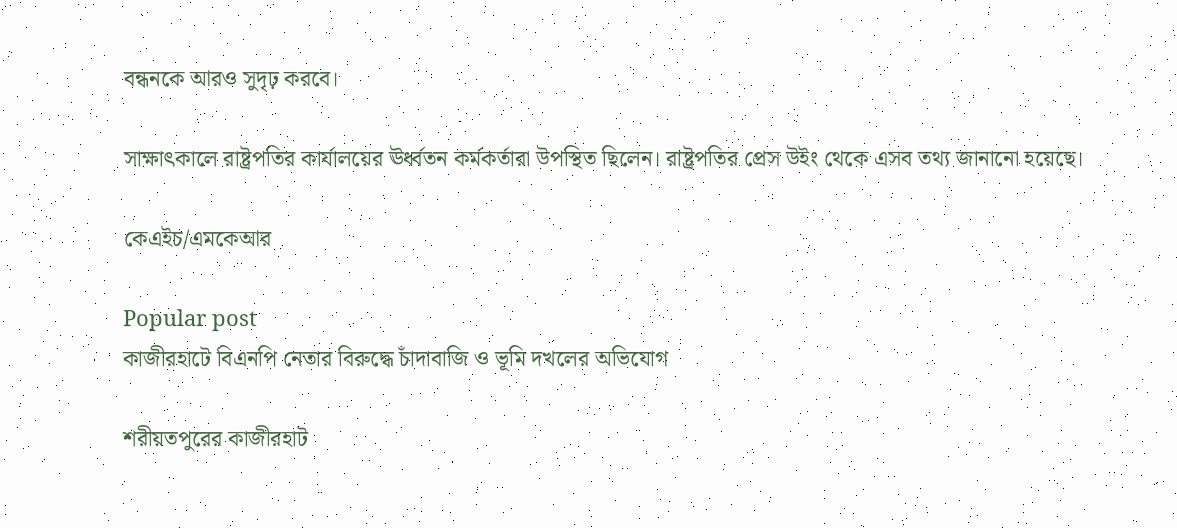বন্ধনকে আরও সুদৃঢ় করবে।

সাক্ষাৎকালে রাষ্ট্রপতির কার্যালয়ের ঊর্ধ্বতন কর্মকর্তারা উপস্থিত ছিলেন। রাষ্ট্রপতির প্রেস উইং থেকে এসব তথ্য জানানো হয়েছে।

কেএইচ/এমকেআর

Popular post
কাজীরহাটে বিএনপি নেতার বিরুদ্ধে চাঁদাবাজি ও ভূমি দখলের অভিযোগ

শরীয়তপুরের কাজীরহাট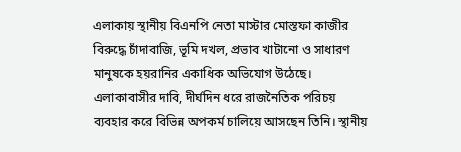এলাকায় স্থানীয় বিএনপি নেতা মাস্টার মোস্তফা কাজীর বিরুদ্ধে চাঁদাবাজি, ভূমি দখল, প্রভাব খাটানো ও সাধারণ মানুষকে হয়রানির একাধিক অভিযোগ উঠেছে। এলাকাবাসীর দাবি, দীর্ঘদিন ধরে রাজনৈতিক পরিচয় ব্যবহার করে বিভিন্ন অপকর্ম চালিয়ে আসছেন তিনি। স্থানীয়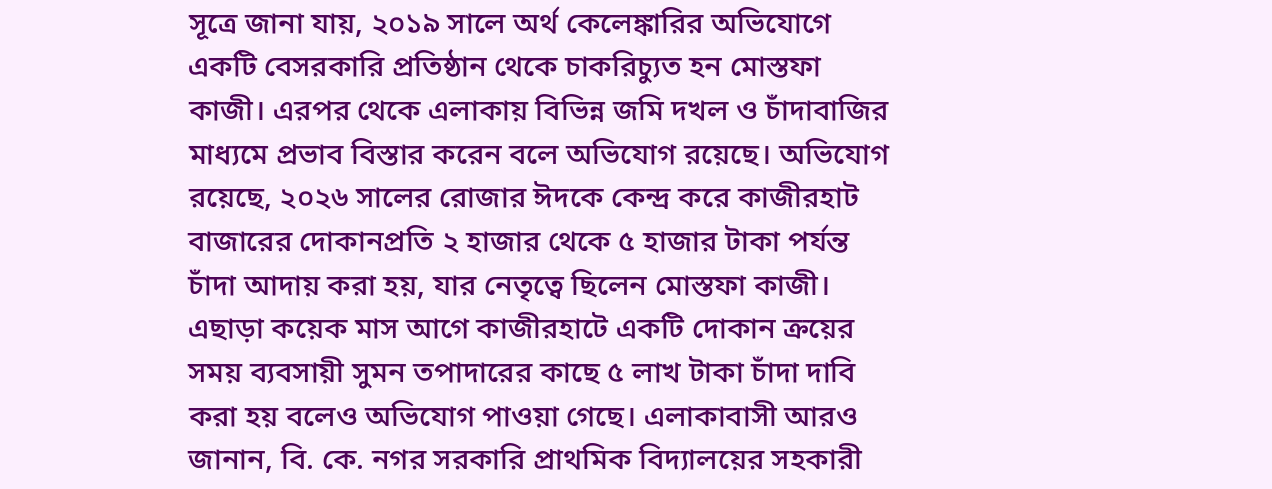সূত্রে জানা যায়, ২০১৯ সালে অর্থ কেলেঙ্কারির অভিযোগে একটি বেসরকারি প্রতিষ্ঠান থেকে চাকরিচ্যুত হন মোস্তফা কাজী। এরপর থেকে এলাকায় বিভিন্ন জমি দখল ও চাঁদাবাজির মাধ্যমে প্রভাব বিস্তার করেন বলে অভিযোগ রয়েছে। অভিযোগ রয়েছে, ২০২৬ সালের রোজার ঈদকে কেন্দ্র করে কাজীরহাট বাজারের দোকানপ্রতি ২ হাজার থেকে ৫ হাজার টাকা পর্যন্ত চাঁদা আদায় করা হয়, যার নেতৃত্বে ছিলেন মোস্তফা কাজী। এছাড়া কয়েক মাস আগে কাজীরহাটে একটি দোকান ক্রয়ের সময় ব্যবসায়ী সুমন তপাদারের কাছে ৫ লাখ টাকা চাঁদা দাবি করা হয় বলেও অভিযোগ পাওয়া গেছে। এলাকাবাসী আরও জানান, বি. কে. নগর সরকারি প্রাথমিক বিদ্যালয়ের সহকারী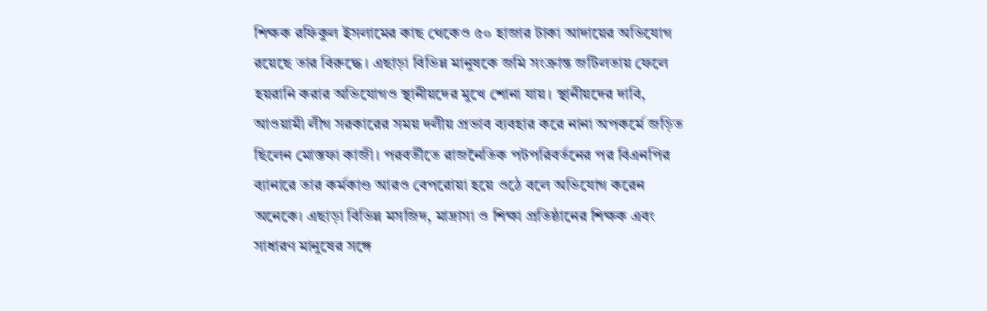শিক্ষক রফিকুল ইসলামের কাছ থেকেও ৫০ হাজার টাকা আদায়ের অভিযোগ রয়েছে তার বিরুদ্ধে। এছাড়া বিভিন্ন মানুষকে জমি সংক্রান্ত জটিলতায় ফেলে হয়রানি করার অভিযোগও স্থানীয়দের মুখে শোনা যায়। স্থানীয়দের দাবি, আওয়ামী লীগ সরকারের সময় দলীয় প্রভাব ব্যবহার করে নানা অপকর্মে জড়িত ছিলেন মোস্তফা কাজী। পরবর্তীতে রাজনৈতিক পটপরিবর্তনের পর বিএনপির ব্যানারে তার কর্মকাণ্ড আরও বেপরোয়া হয়ে ওঠে বলে অভিযোগ করেন অনেকে। এছাড়া বিভিন্ন মসজিদ, মাদ্রাসা ও শিক্ষা প্রতিষ্ঠানের শিক্ষক এবং সাধারণ মানুষের সঙ্গে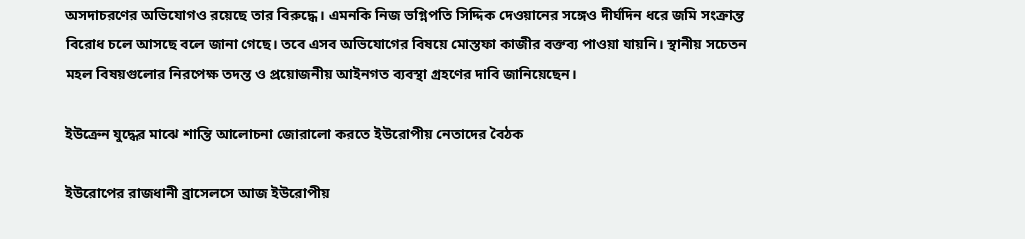অসদাচরণের অভিযোগও রয়েছে তার বিরুদ্ধে। এমনকি নিজ ভগ্নিপতি সিদ্দিক দেওয়ানের সঙ্গেও দীর্ঘদিন ধরে জমি সংক্রান্ত বিরোধ চলে আসছে বলে জানা গেছে। তবে এসব অভিযোগের বিষয়ে মোস্তফা কাজীর বক্তব্য পাওয়া যায়নি। স্থানীয় সচেতন মহল বিষয়গুলোর নিরপেক্ষ তদন্ত ও প্রয়োজনীয় আইনগত ব্যবস্থা গ্রহণের দাবি জানিয়েছেন।

ইউক্রেন যুদ্ধের মাঝে শান্তি আলোচনা জোরালো করতে ইউরোপীয় নেতাদের বৈঠক

ইউরোপের রাজধানী ব্রাসেলসে আজ ইউরোপীয়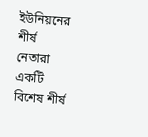ইউনিয়নের শীর্ষ নেতারা একটি বিশেষ শীর্ষ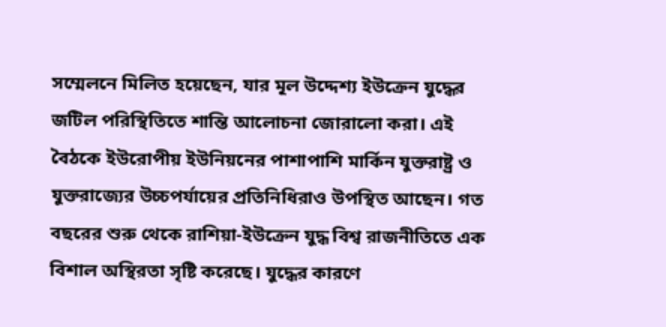সম্মেলনে মিলিত হয়েছেন, যার মূল উদ্দেশ্য ইউক্রেন যুদ্ধের জটিল পরিস্থিতিতে শান্তি আলোচনা জোরালো করা। এই বৈঠকে ইউরোপীয় ইউনিয়নের পাশাপাশি মার্কিন যুক্তরাষ্ট্র ও যুক্তরাজ্যের উচ্চপর্যায়ের প্রতিনিধিরাও উপস্থিত আছেন। গত বছরের শুরু থেকে রাশিয়া-ইউক্রেন যুদ্ধ বিশ্ব রাজনীতিতে এক বিশাল অস্থিরতা সৃষ্টি করেছে। যুদ্ধের কারণে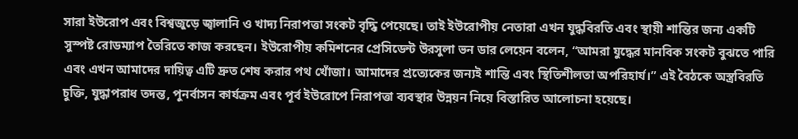সারা ইউরোপ এবং বিশ্বজুড়ে জ্বালানি ও খাদ্য নিরাপত্তা সংকট বৃদ্ধি পেয়েছে। তাই ইউরোপীয় নেতারা এখন যুদ্ধবিরতি এবং স্থায়ী শান্তির জন্য একটি সুস্পষ্ট রোডম্যাপ তৈরিতে কাজ করছেন। ইউরোপীয় কমিশনের প্রেসিডেন্ট উরসুলা ভন ডার লেয়েন বলেন, “আমরা যুদ্ধের মানবিক সংকট বুঝতে পারি এবং এখন আমাদের দায়িত্ব এটি দ্রুত শেষ করার পথ খোঁজা। আমাদের প্রত্যেকের জন্যই শান্তি এবং স্থিতিশীলতা অপরিহার্য।” এই বৈঠকে অস্ত্রবিরতি চুক্তি, যুদ্ধাপরাধ তদন্ত, পুনর্বাসন কার্যক্রম এবং পূর্ব ইউরোপে নিরাপত্তা ব্যবস্থার উন্নয়ন নিয়ে বিস্তারিত আলোচনা হয়েছে।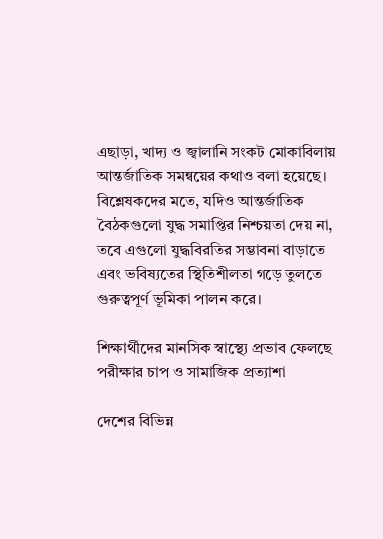এছাড়া, খাদ্য ও জ্বালানি সংকট মোকাবিলায় আন্তর্জাতিক সমন্বয়ের কথাও বলা হয়েছে। বিশ্লেষকদের মতে, যদিও আন্তর্জাতিক বৈঠকগুলো যুদ্ধ সমাপ্তির নিশ্চয়তা দেয় না, তবে এগুলো যুদ্ধবিরতির সম্ভাবনা বাড়াতে এবং ভবিষ্যতের স্থিতিশীলতা গড়ে তুলতে গুরুত্বপূর্ণ ভূমিকা পালন করে।

শিক্ষার্থীদের মানসিক স্বাস্থ্যে প্রভাব ফেলছে পরীক্ষার চাপ ও সামাজিক প্রত্যাশা

দেশের বিভিন্ন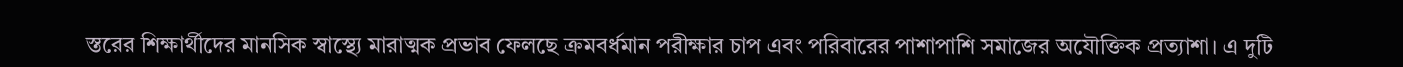স্তরের শিক্ষার্থীদের মানসিক স্বাস্থ্যে মারাত্মক প্রভাব ফেলছে ক্রমবর্ধমান পরীক্ষার চাপ এবং পরিবারের পাশাপাশি সমাজের অযৌক্তিক প্রত্যাশা। এ দুটি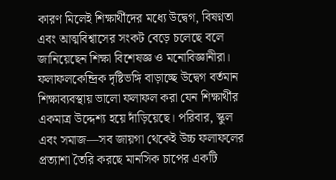কারণ মিলেই শিক্ষার্থীদের মধ্যে উদ্বেগ, বিষণ্নতা এবং আত্মবিশ্বাসের সংকট বেড়ে চলেছে বলে জানিয়েছেন শিক্ষা বিশেষজ্ঞ ও মনোবিজ্ঞানীরা।   ফলাফলকেন্দ্রিক দৃষ্টিভঙ্গি বাড়াচ্ছে উদ্বেগ বর্তমান শিক্ষাব্যবস্থায় ভালো ফলাফল করা যেন শিক্ষার্থীর একমাত্র উদ্দেশ্য হয়ে দাঁড়িয়েছে। পরিবার, স্কুল এবং সমাজ—সব জায়গা থেকেই উচ্চ ফলাফলের প্রত্যাশা তৈরি করছে মানসিক চাপের একটি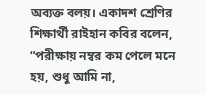অব্যক্ত বলয়। একাদশ শ্রেণির শিক্ষার্থী রাইহান কবির বলেন, “পরীক্ষায় নম্বর কম পেলে মনে হয়, শুধু আমি না,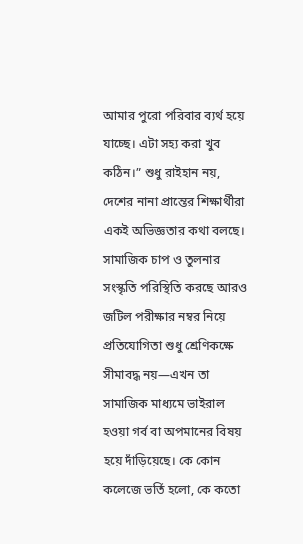আমার পুরো পরিবার ব্যর্থ হয়ে যাচ্ছে। এটা সহ্য করা খুব কঠিন।” শুধু রাইহান নয়, দেশের নানা প্রান্তের শিক্ষার্থীরা একই অভিজ্ঞতার কথা বলছে।   সামাজিক চাপ ও তুলনার সংস্কৃতি পরিস্থিতি করছে আরও জটিল পরীক্ষার নম্বর নিয়ে প্রতিযোগিতা শুধু শ্রেণিকক্ষে সীমাবদ্ধ নয়—এখন তা সামাজিক মাধ্যমে ভাইরাল হওয়া গর্ব বা অপমানের বিষয় হয়ে দাঁড়িয়েছে। কে কোন কলেজে ভর্তি হলো, কে কতো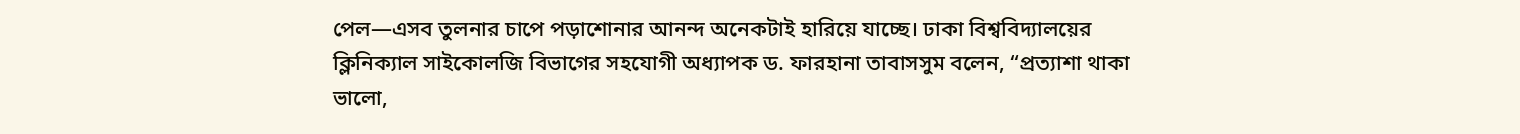পেল—এসব তুলনার চাপে পড়াশোনার আনন্দ অনেকটাই হারিয়ে যাচ্ছে। ঢাকা বিশ্ববিদ্যালয়ের ক্লিনিক্যাল সাইকোলজি বিভাগের সহযোগী অধ্যাপক ড. ফারহানা তাবাসসুম বলেন, “প্রত্যাশা থাকা ভালো,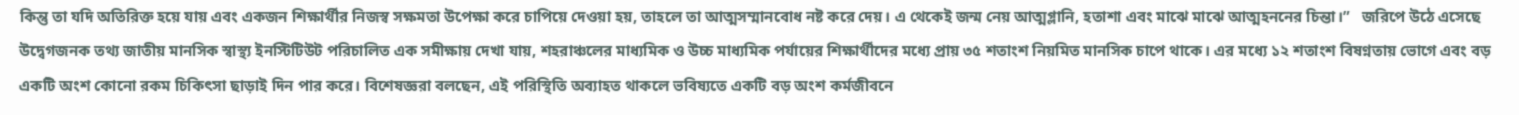কিন্তু তা যদি অতিরিক্ত হয়ে যায় এবং একজন শিক্ষার্থীর নিজস্ব সক্ষমতা উপেক্ষা করে চাপিয়ে দেওয়া হয়, তাহলে তা আত্মসম্মানবোধ নষ্ট করে দেয়। এ থেকেই জন্ম নেয় আত্মগ্লানি, হতাশা এবং মাঝে মাঝে আত্মহননের চিন্তা।”   জরিপে উঠে এসেছে উদ্বেগজনক তথ্য জাতীয় মানসিক স্বাস্থ্য ইনস্টিটিউট পরিচালিত এক সমীক্ষায় দেখা যায়, শহরাঞ্চলের মাধ্যমিক ও উচ্চ মাধ্যমিক পর্যায়ের শিক্ষার্থীদের মধ্যে প্রায় ৩৫ শতাংশ নিয়মিত মানসিক চাপে থাকে। এর মধ্যে ১২ শতাংশ বিষণ্নতায় ভোগে এবং বড় একটি অংশ কোনো রকম চিকিৎসা ছাড়াই দিন পার করে। বিশেষজ্ঞরা বলছেন, এই পরিস্থিতি অব্যাহত থাকলে ভবিষ্যতে একটি বড় অংশ কর্মজীবনে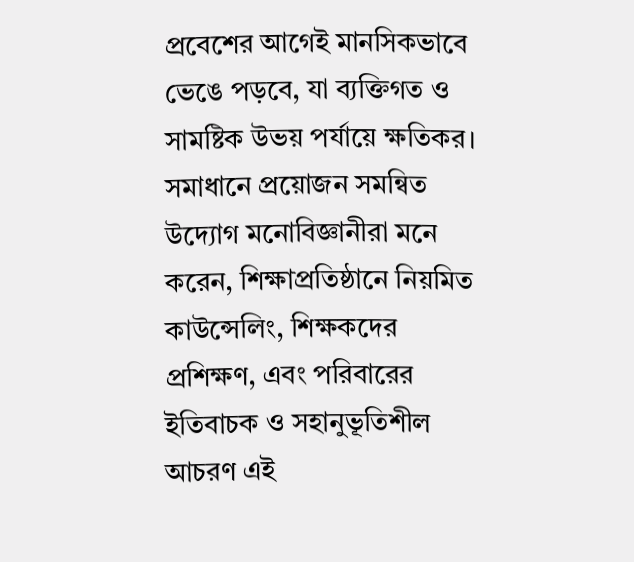প্রবেশের আগেই মানসিকভাবে ভেঙে পড়বে, যা ব্যক্তিগত ও সামষ্টিক উভয় পর্যায়ে ক্ষতিকর।   সমাধানে প্রয়োজন সমন্বিত উদ্যোগ মনোবিজ্ঞানীরা মনে করেন, শিক্ষাপ্রতিষ্ঠানে নিয়মিত কাউন্সেলিং, শিক্ষকদের প্রশিক্ষণ, এবং পরিবারের ইতিবাচক ও সহানুভূতিশীল আচরণ এই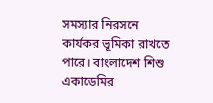সমস্যার নিরসনে কার্যকর ভূমিকা রাখতে পারে। বাংলাদেশ শিশু একাডেমির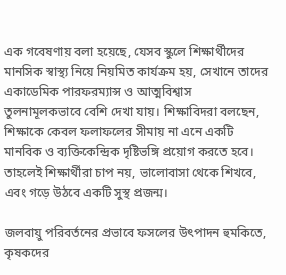এক গবেষণায় বলা হয়েছে, যেসব স্কুলে শিক্ষার্থীদের মানসিক স্বাস্থ্য নিয়ে নিয়মিত কার্যক্রম হয়, সেখানে তাদের একাডেমিক পারফরম্যান্স ও আত্মবিশ্বাস তুলনামূলকভাবে বেশি দেখা যায়। শিক্ষাবিদরা বলছেন, শিক্ষাকে কেবল ফলাফলের সীমায় না এনে একটি মানবিক ও ব্যক্তিকেন্দ্রিক দৃষ্টিভঙ্গি প্রয়োগ করতে হবে। তাহলেই শিক্ষার্থীরা চাপ নয়, ভালোবাসা থেকে শিখবে, এবং গড়ে উঠবে একটি সুস্থ প্রজন্ম।

জলবায়ু পরিবর্তনের প্রভাবে ফসলের উৎপাদন হুমকিতে, কৃষকদের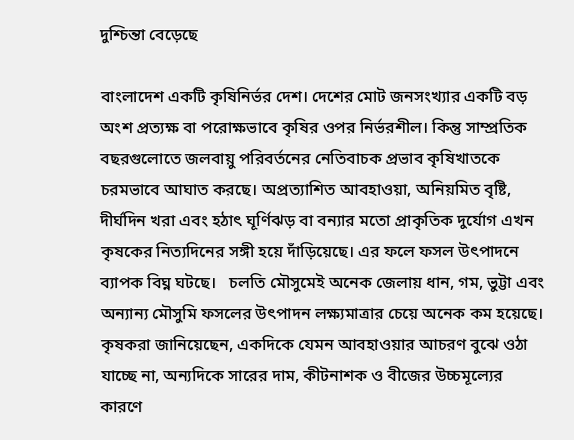দুশ্চিন্তা বেড়েছে

বাংলাদেশ একটি কৃষিনির্ভর দেশ। দেশের মোট জনসংখ্যার একটি বড় অংশ প্রত্যক্ষ বা পরোক্ষভাবে কৃষির ওপর নির্ভরশীল। কিন্তু সাম্প্রতিক বছরগুলোতে জলবায়ু পরিবর্তনের নেতিবাচক প্রভাব কৃষিখাতকে চরমভাবে আঘাত করছে। অপ্রত্যাশিত আবহাওয়া, অনিয়মিত বৃষ্টি, দীর্ঘদিন খরা এবং হঠাৎ ঘূর্ণিঝড় বা বন্যার মতো প্রাকৃতিক দুর্যোগ এখন কৃষকের নিত্যদিনের সঙ্গী হয়ে দাঁড়িয়েছে। এর ফলে ফসল উৎপাদনে ব্যাপক বিঘ্ন ঘটছে।   চলতি মৌসুমেই অনেক জেলায় ধান, গম, ভুট্টা এবং অন্যান্য মৌসুমি ফসলের উৎপাদন লক্ষ্যমাত্রার চেয়ে অনেক কম হয়েছে। কৃষকরা জানিয়েছেন, একদিকে যেমন আবহাওয়ার আচরণ বুঝে ওঠা যাচ্ছে না, অন্যদিকে সারের দাম, কীটনাশক ও বীজের উচ্চমূল্যের কারণে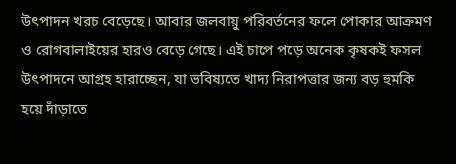উৎপাদন খরচ বেড়েছে। আবার জলবায়ু পরিবর্তনের ফলে পোকার আক্রমণ ও রোগবালাইয়ের হারও বেড়ে গেছে। এই চাপে পড়ে অনেক কৃষকই ফসল উৎপাদনে আগ্রহ হারাচ্ছেন, যা ভবিষ্যতে খাদ্য নিরাপত্তার জন্য বড় হুমকি হয়ে দাঁড়াতে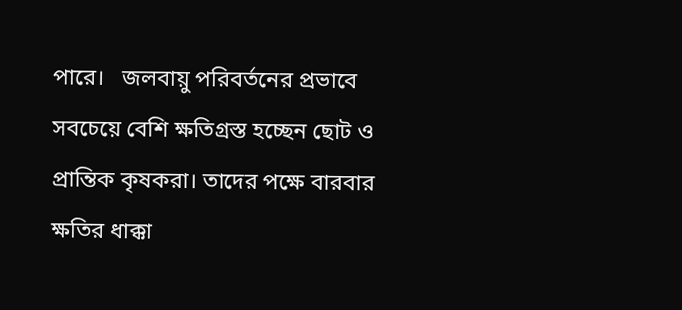পারে।   জলবায়ু পরিবর্তনের প্রভাবে সবচেয়ে বেশি ক্ষতিগ্রস্ত হচ্ছেন ছোট ও প্রান্তিক কৃষকরা। তাদের পক্ষে বারবার ক্ষতির ধাক্কা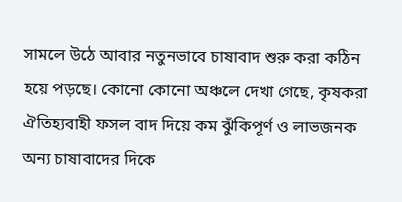সামলে উঠে আবার নতুনভাবে চাষাবাদ শুরু করা কঠিন হয়ে পড়ছে। কোনো কোনো অঞ্চলে দেখা গেছে, কৃষকরা ঐতিহ্যবাহী ফসল বাদ দিয়ে কম ঝুঁকিপূর্ণ ও লাভজনক অন্য চাষাবাদের দিকে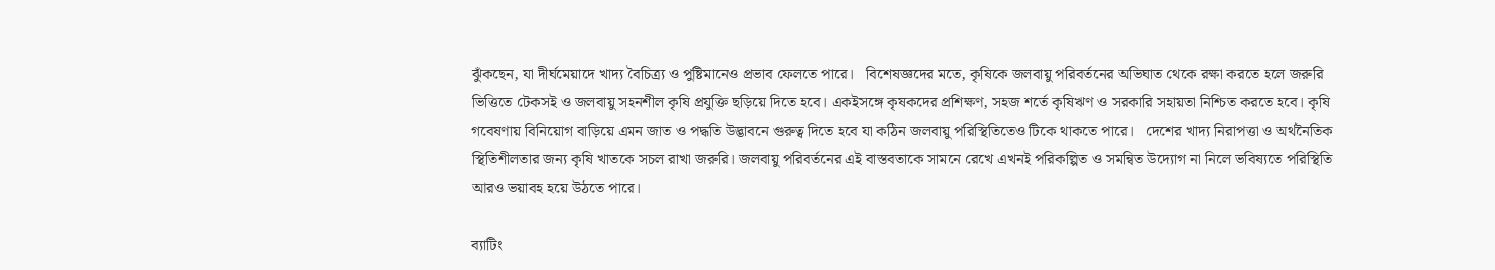ঝুঁকছেন, যা দীর্ঘমেয়াদে খাদ্য বৈচিত্র্য ও পুষ্টিমানেও প্রভাব ফেলতে পারে।   বিশেষজ্ঞদের মতে, কৃষিকে জলবায়ু পরিবর্তনের অভিঘাত থেকে রক্ষা করতে হলে জরুরি ভিত্তিতে টেকসই ও জলবায়ু সহনশীল কৃষি প্রযুক্তি ছড়িয়ে দিতে হবে। একইসঙ্গে কৃষকদের প্রশিক্ষণ, সহজ শর্তে কৃষিঋণ ও সরকারি সহায়তা নিশ্চিত করতে হবে। কৃষি গবেষণায় বিনিয়োগ বাড়িয়ে এমন জাত ও পদ্ধতি উদ্ভাবনে গুরুত্ব দিতে হবে যা কঠিন জলবায়ু পরিস্থিতিতেও টিকে থাকতে পারে।   দেশের খাদ্য নিরাপত্তা ও অর্থনৈতিক স্থিতিশীলতার জন্য কৃষি খাতকে সচল রাখা জরুরি। জলবায়ু পরিবর্তনের এই বাস্তবতাকে সামনে রেখে এখনই পরিকল্পিত ও সমন্বিত উদ্যোগ না নিলে ভবিষ্যতে পরিস্থিতি আরও ভয়াবহ হয়ে উঠতে পারে।

ব্যাটিং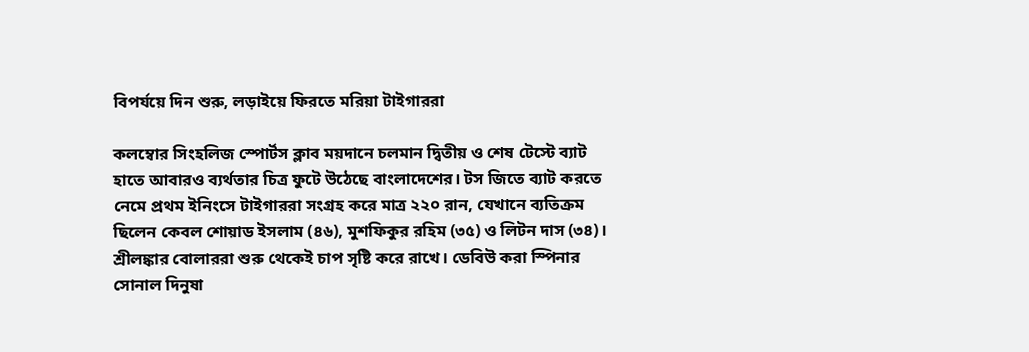বিপর্যয়ে দিন শুরু, লড়াইয়ে ফিরতে মরিয়া টাইগাররা

কলম্বোর সিংহলিজ স্পোর্টস ক্লাব ময়দানে চলমান দ্বিতীয় ও শেষ টেস্টে ব্যাট হাতে আবারও ব্যর্থতার চিত্র ফুটে উঠেছে বাংলাদেশের। টস জিতে ব্যাট করতে নেমে প্রথম ইনিংসে টাইগাররা সংগ্রহ করে মাত্র ২২০ রান, যেখানে ব্যতিক্রম ছিলেন কেবল শোয়াড ইসলাম (৪৬), মুশফিকুর রহিম (৩৫) ও লিটন দাস (৩৪)। শ্রীলঙ্কার বোলাররা শুরু থেকেই চাপ সৃষ্টি করে রাখে। ডেবিউ করা স্পিনার সোনাল দিনুষা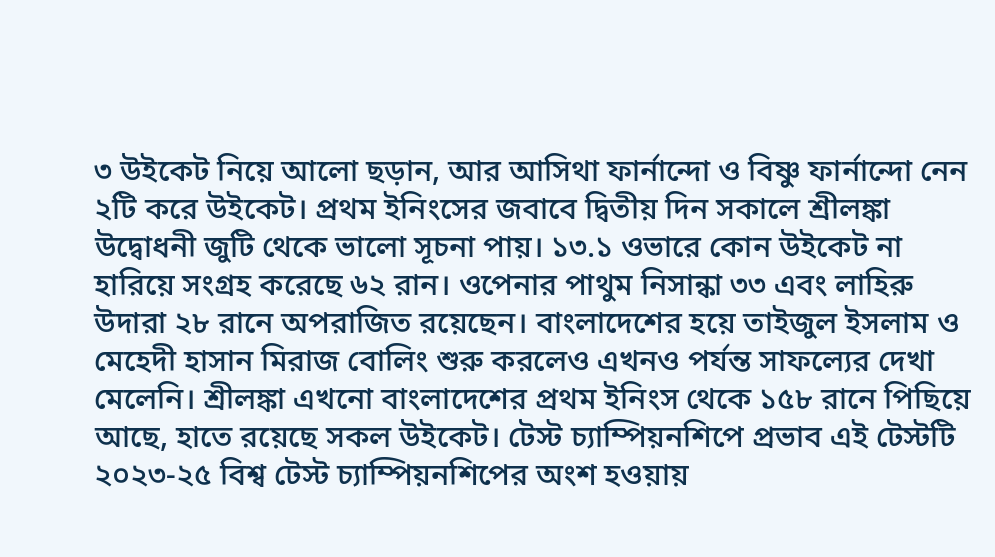৩ উইকেট নিয়ে আলো ছড়ান, আর আসিথা ফার্নান্দো ও বিষ্ণু ফার্নান্দো নেন ২টি করে উইকেট। প্রথম ইনিংসের জবাবে দ্বিতীয় দিন সকালে শ্রীলঙ্কা উদ্বোধনী জুটি থেকে ভালো সূচনা পায়। ১৩.১ ওভারে কোন উইকেট না হারিয়ে সংগ্রহ করেছে ৬২ রান। ওপেনার পাথুম নিসান্কা ৩৩ এবং লাহিরু উদারা ২৮ রানে অপরাজিত রয়েছেন। বাংলাদেশের হয়ে তাইজুল ইসলাম ও মেহেদী হাসান মিরাজ বোলিং শুরু করলেও এখনও পর্যন্ত সাফল্যের দেখা মেলেনি। শ্রীলঙ্কা এখনো বাংলাদেশের প্রথম ইনিংস থেকে ১৫৮ রানে পিছিয়ে আছে, হাতে রয়েছে সকল উইকেট। টেস্ট চ্যাম্পিয়নশিপে প্রভাব এই টেস্টটি ২০২৩-২৫ বিশ্ব টেস্ট চ্যাম্পিয়নশিপের অংশ হওয়ায়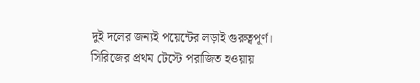দুই দলের জন্যই পয়েন্টের লড়াই গুরুত্বপূর্ণ। সিরিজের প্রথম টেস্টে পরাজিত হওয়ায়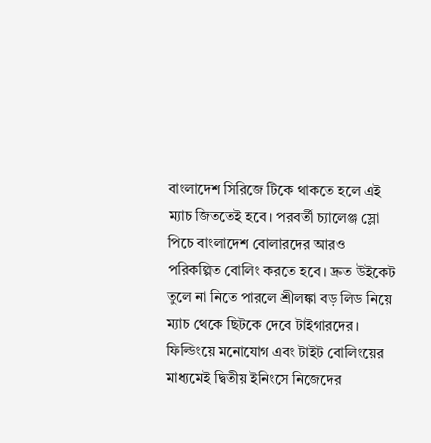বাংলাদেশ সিরিজে টিকে থাকতে হলে এই ম্যাচ জিততেই হবে। পরবর্তী চ্যালেঞ্জ স্লো পিচে বাংলাদেশ বোলারদের আরও পরিকল্পিত বোলিং করতে হবে। দ্রুত উইকেট তুলে না নিতে পারলে শ্রীলঙ্কা বড় লিড নিয়ে ম্যাচ থেকে ছিটকে দেবে টাইগারদের। ফিল্ডিংয়ে মনোযোগ এবং টাইট বোলিংয়ের মাধ্যমেই দ্বিতীয় ইনিংসে নিজেদের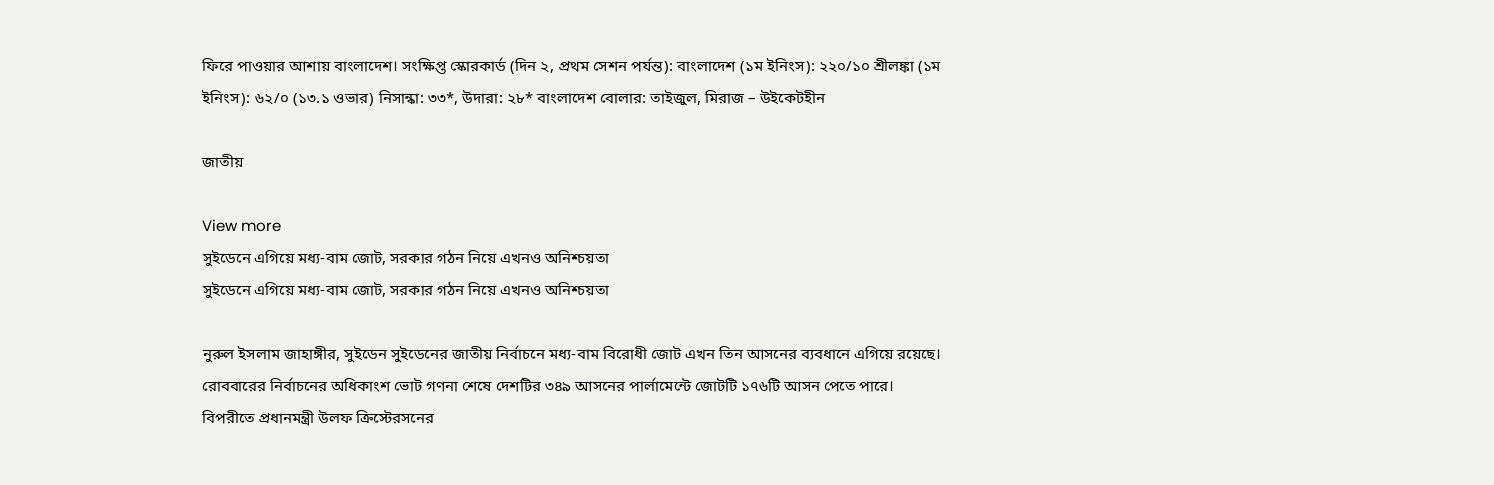ফিরে পাওয়ার আশায় বাংলাদেশ। সংক্ষিপ্ত স্কোরকার্ড (দিন ২, প্রথম সেশন পর্যন্ত): বাংলাদেশ (১ম ইনিংস): ২২০/১০ শ্রীলঙ্কা (১ম ইনিংস): ৬২/০ (১৩.১ ওভার) নিসান্কা: ৩৩*, উদারা: ২৮* বাংলাদেশ বোলার: তাইজুল, মিরাজ – উইকেটহীন

জাতীয়

View more
সুইডেনে এগিয়ে মধ্য-বাম জোট, সরকার গঠন নিয়ে এখনও অনিশ্চয়তা
সুইডেনে এগিয়ে মধ্য-বাম জোট, সরকার গঠন নিয়ে এখনও অনিশ্চয়তা

নুরুল ইসলাম জাহাঙ্গীর, সুইডেন সুইডেনের জাতীয় নির্বাচনে মধ্য-বাম বিরোধী জোট এখন তিন আসনের ব্যবধানে এগিয়ে রয়েছে। রোববারের নির্বাচনের অধিকাংশ ভোট গণনা শেষে দেশটির ৩৪৯ আসনের পার্লামেন্টে জোটটি ১৭৬টি আসন পেতে পারে। বিপরীতে প্রধানমন্ত্রী উলফ ক্রিস্টেরসনের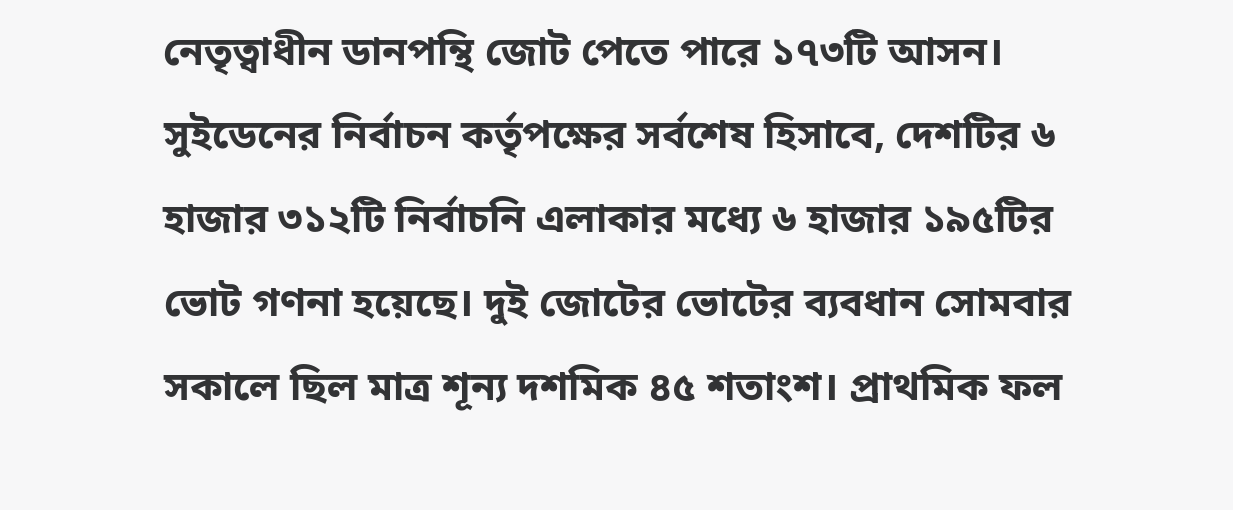নেতৃত্বাধীন ডানপন্থি জোট পেতে পারে ১৭৩টি আসন। সুইডেনের নির্বাচন কর্তৃপক্ষের সর্বশেষ হিসাবে, দেশটির ৬ হাজার ৩১২টি নির্বাচনি এলাকার মধ্যে ৬ হাজার ১৯৫টির ভোট গণনা হয়েছে। দুই জোটের ভোটের ব্যবধান সোমবার সকালে ছিল মাত্র শূন্য দশমিক ৪৫ শতাংশ। প্রাথমিক ফল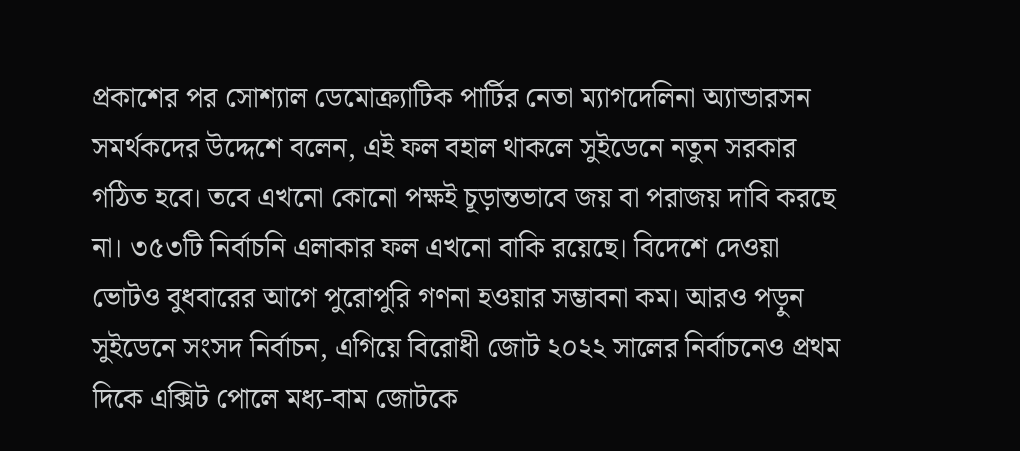প্রকাশের পর সোশ্যাল ডেমোক্র্যাটিক পার্টির নেতা ম্যাগদেলিনা অ্যান্ডারসন সমর্থকদের উদ্দেশে বলেন, এই ফল বহাল থাকলে সুইডেনে নতুন সরকার গঠিত হবে। তবে এখনো কোনো পক্ষই চূড়ান্তভাবে জয় বা পরাজয় দাবি করছে না। ৩৫৩টি নির্বাচনি এলাকার ফল এখনো বাকি রয়েছে। বিদেশে দেওয়া ভোটও বুধবারের আগে পুরোপুরি গণনা হওয়ার সম্ভাবনা কম। আরও পড়ুন সুইডেনে সংসদ নির্বাচন, এগিয়ে বিরোধী জোট ২০২২ সালের নির্বাচনেও প্রথম দিকে এক্সিট পোলে মধ্য-বাম জোটকে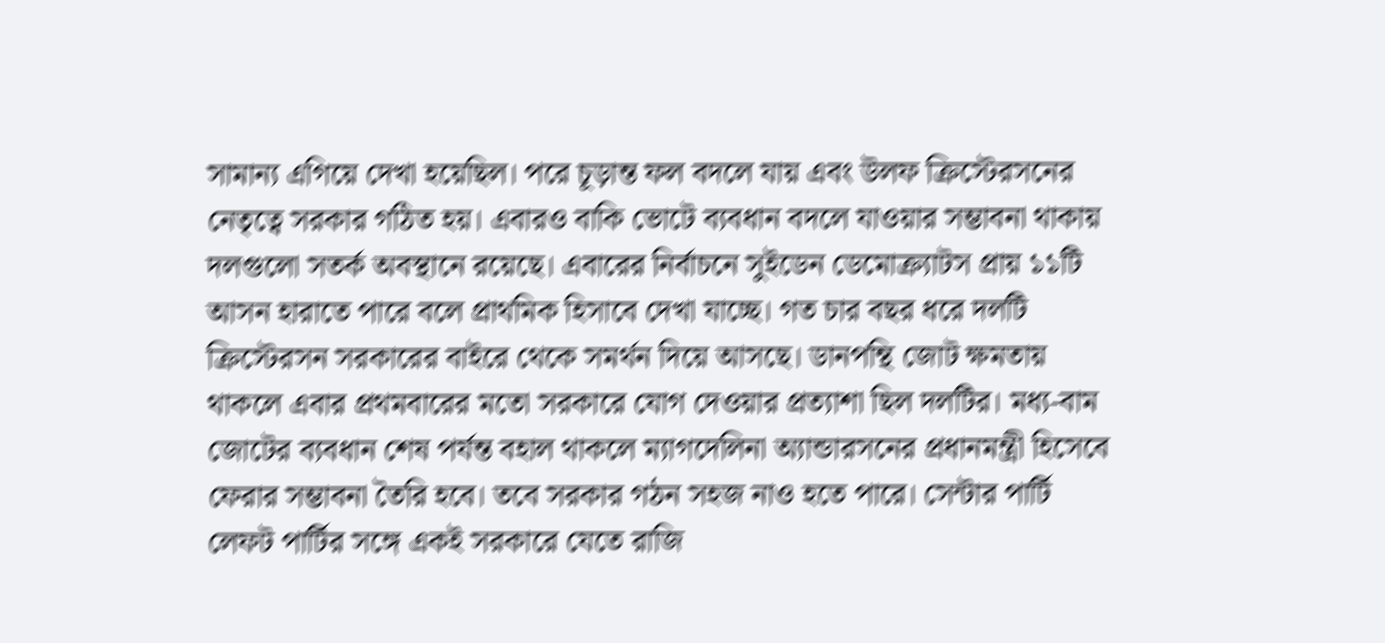সামান্য এগিয়ে দেখা হয়েছিল। পরে চূড়ান্ত ফল বদলে যায় এবং উলফ ক্রিস্টেরসনের নেতৃত্বে সরকার গঠিত হয়। এবারও বাকি ভোটে ব্যবধান বদলে যাওয়ার সম্ভাবনা থাকায় দলগুলো সতর্ক অবস্থানে রয়েছে। এবারের নির্বাচনে সুইডেন ডেমোক্র্যাটস প্রায় ১১টি আসন হারাতে পারে বলে প্রাথমিক হিসাবে দেখা যাচ্ছে। গত চার বছর ধরে দলটি ক্রিস্টেরসন সরকারের বাইরে থেকে সমর্থন দিয়ে আসছে। ডানপন্থি জোট ক্ষমতায় থাকলে এবার প্রথমবারের মতো সরকারে যোগ দেওয়ার প্রত্যাশা ছিল দলটির। মধ্য-বাম জোটের ব্যবধান শেষ পর্যন্ত বহাল থাকলে ম্যাগদেলিনা অ্যান্ডারসনের প্রধানমন্ত্রী হিসেবে ফেরার সম্ভাবনা তৈরি হবে। তবে সরকার গঠন সহজ নাও হতে পারে। সেন্টার পার্টি লেফট পার্টির সঙ্গে একই সরকারে যেতে রাজি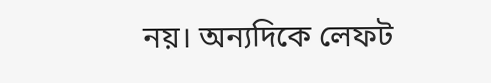নয়। অন্যদিকে লেফট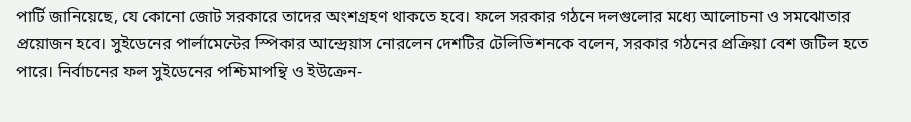পার্টি জানিয়েছে, যে কোনো জোট সরকারে তাদের অংশগ্রহণ থাকতে হবে। ফলে সরকার গঠনে দলগুলোর মধ্যে আলোচনা ও সমঝোতার প্রয়োজন হবে। সুইডেনের পার্লামেন্টের স্পিকার আন্দ্রেয়াস নোরলেন দেশটির টেলিভিশনকে বলেন, সরকার গঠনের প্রক্রিয়া বেশ জটিল হতে পারে। নির্বাচনের ফল সুইডেনের পশ্চিমাপন্থি ও ইউক্রেন-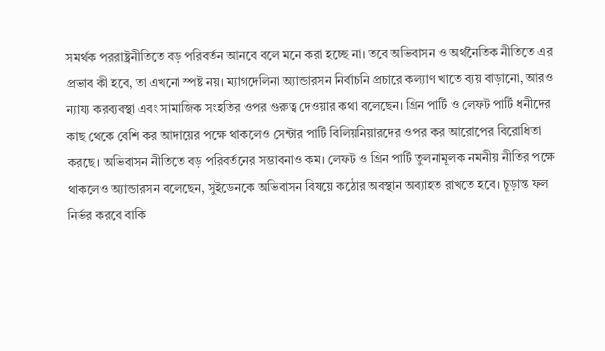সমর্থক পররাষ্ট্রনীতিতে বড় পরিবর্তন আনবে বলে মনে করা হচ্ছে না। তবে অভিবাসন ও অর্থনৈতিক নীতিতে এর প্রভাব কী হবে, তা এখনো স্পষ্ট নয়। ম্যাগদেলিনা অ্যান্ডারসন নির্বাচনি প্রচারে কল্যাণ খাতে ব্যয় বাড়ানো, আরও ন্যায্য করব্যবস্থা এবং সামাজিক সংহতির ওপর গুরুত্ব দেওয়ার কথা বলেছেন। গ্রিন পার্টি ও লেফট পার্টি ধনীদের কাছ থেকে বেশি কর আদায়ের পক্ষে থাকলেও সেন্টার পার্টি বিলিয়নিয়ারদের ওপর কর আরোপের বিরোধিতা করছে। অভিবাসন নীতিতে বড় পরিবর্তনের সম্ভাবনাও কম। লেফট ও গ্রিন পার্টি তুলনামূলক নমনীয় নীতির পক্ষে থাকলেও অ্যান্ডারসন বলেছেন, সুইডেনকে অভিবাসন বিষয়ে কঠোর অবস্থান অব্যাহত রাখতে হবে। চূড়ান্ত ফল নির্ভর করবে বাকি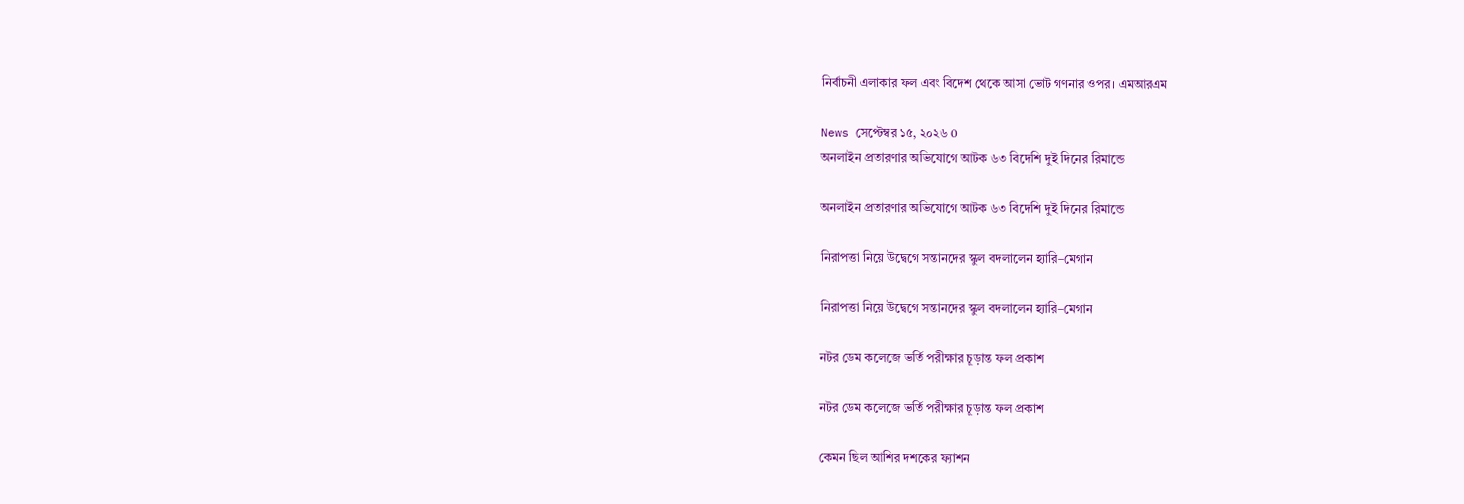নির্বাচনী এলাকার ফল এবং বিদেশ থেকে আসা ভোট গণনার ওপর। এমআরএম

News সেপ্টেম্বর ১৫, ২০২৬ 0
অনলাইন প্রতারণার অভিযোগে আটক ৬৩ বিদেশি দুই দিনের রিমান্ডে

অনলাইন প্রতারণার অভিযোগে আটক ৬৩ বিদেশি দুই দিনের রিমান্ডে

নিরাপত্তা নিয়ে উদ্বেগে সন্তানদের স্কুল বদলালেন হ্যারি–মেগান

নিরাপত্তা নিয়ে উদ্বেগে সন্তানদের স্কুল বদলালেন হ্যারি–মেগান

নটর ডেম কলেজে ভর্তি পরীক্ষার চূড়ান্ত ফল প্রকাশ

নটর ডেম কলেজে ভর্তি পরীক্ষার চূড়ান্ত ফল প্রকাশ

কেমন ছিল আশির দশকের ফ্যাশন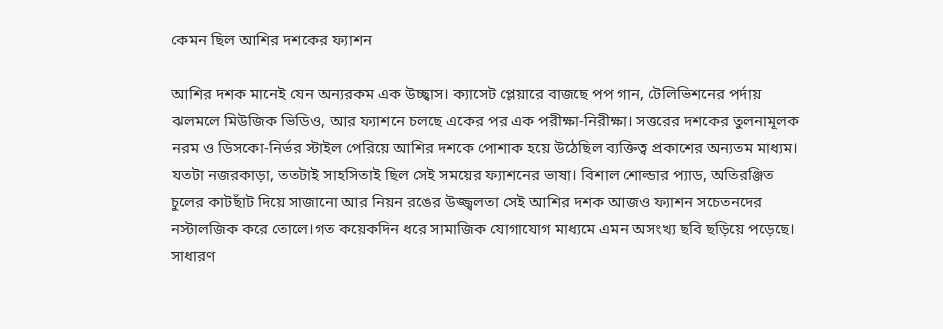কেমন ছিল আশির দশকের ফ্যাশন

আশির দশক মানেই যেন অন্যরকম এক উচ্ছ্বাস। ক্যাসেট প্লেয়ারে বাজছে পপ গান, টেলিভিশনের পর্দায় ঝলমলে মিউজিক ভিডিও, আর ফ্যাশনে চলছে একের পর এক পরীক্ষা-নিরীক্ষা। সত্তরের দশকের তুলনামূলক নরম ও ডিসকো-নির্ভর স্টাইল পেরিয়ে আশির দশকে পোশাক হয়ে উঠেছিল ব্যক্তিত্ব প্রকাশের অন্যতম মাধ্যম। যতটা নজরকাড়া, ততটাই সাহসিতাই ছিল সেই সময়ের ফ্যাশনের ভাষা। বিশাল শোল্ডার প্যাড, অতিরঞ্জিত চুলের কাটছাঁট দিয়ে সাজানো আর নিয়ন রঙের উজ্জ্বলতা সেই আশির দশক আজও ফ্যাশন সচেতনদের নস্টালজিক করে তোলে।গত কয়েকদিন ধরে সামাজিক যোগাযোগ মাধ্যমে এমন অসংখ্য ছবি ছড়িয়ে পড়েছে। সাধারণ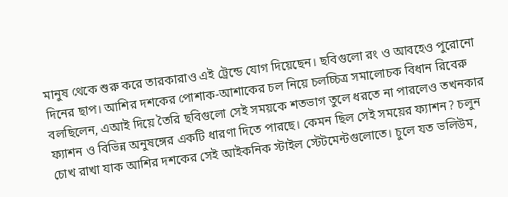মানুষ থেকে শুরু করে তারকারাও এই ট্রেন্ডে যোগ দিয়েছেন। ছবিগুলো রং ও আবহেও পুরোনো দিনের ছাপ। আশির দশকের পোশাক-আশাকের চল নিয়ে চলচ্চিত্র সমালোচক বিধান রিবেরু বলছিলেন, এআই দিয়ে তৈরি ছবিগুলো সেই সময়কে শতভাগ তুলে ধরতে না পারলেও তখনকার ফ্যাশন ও বিভিন্ন অনুষঙ্গের একটি ধারণা দিতে পারছে। কেমন ছিল সেই সময়ের ফ্যাশন? চলুন চোখ রাখা যাক আশির দশকের সেই আইকনিক স্টাইল স্টেটমেন্টগুলোতে। চুলে যত ভলিউম,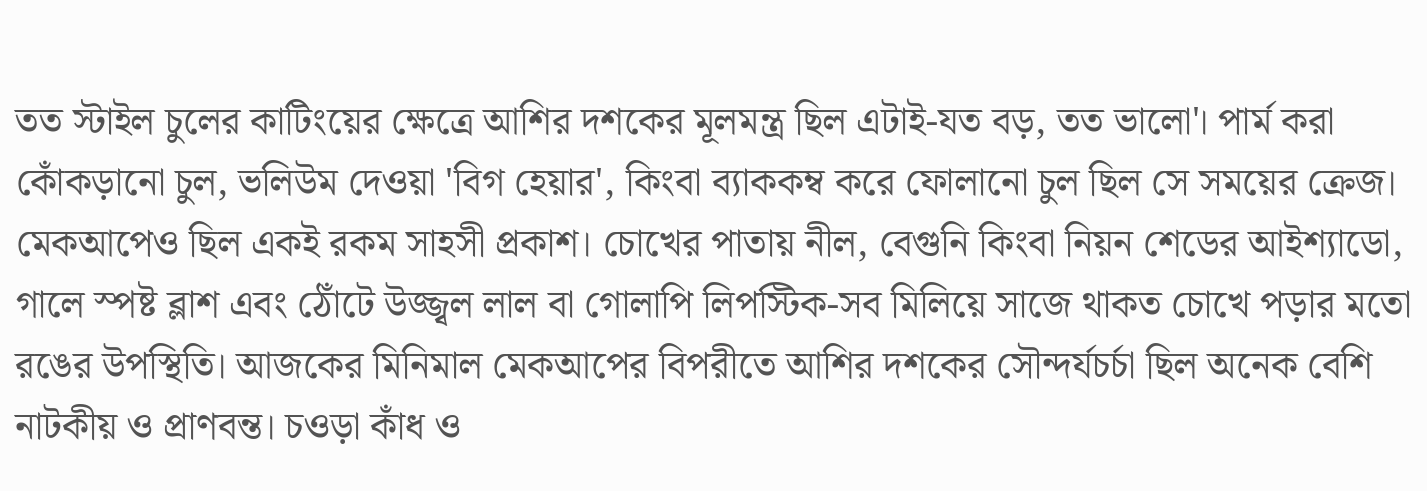তত স্টাইল চুলের কাটিংয়ের ক্ষেত্রে আশির দশকের মূলমন্ত্র ছিল এটাই-যত বড়, তত ভালো'। পার্ম করা কোঁকড়ানো চুল, ভলিউম দেওয়া 'বিগ হেয়ার', কিংবা ব্যাককম্ব করে ফোলানো চুল ছিল সে সময়ের ক্রেজ। মেকআপেও ছিল একই রকম সাহসী প্রকাশ। চোখের পাতায় নীল, বেগুনি কিংবা নিয়ন শেডের আইশ্যাডো, গালে স্পষ্ট ব্লাশ এবং ঠোঁটে উজ্জ্বল লাল বা গোলাপি লিপস্টিক-সব মিলিয়ে সাজে থাকত চোখে পড়ার মতো রঙের উপস্থিতি। আজকের মিনিমাল মেকআপের বিপরীতে আশির দশকের সৌন্দর্যচর্চা ছিল অনেক বেশি নাটকীয় ও প্রাণবন্ত। চওড়া কাঁধ ও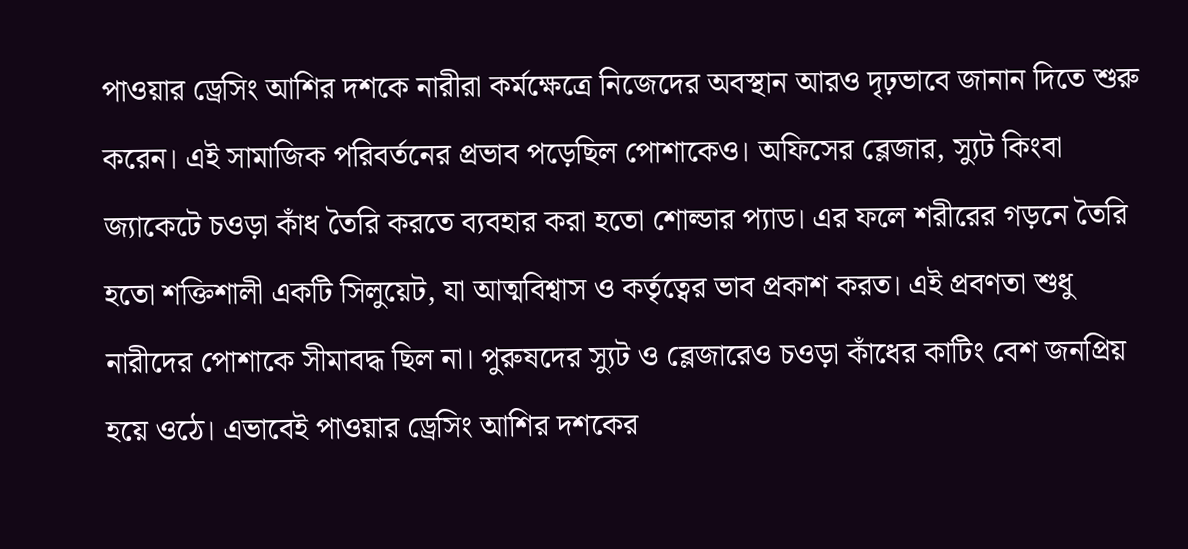পাওয়ার ড্রেসিং আশির দশকে নারীরা কর্মক্ষেত্রে নিজেদের অবস্থান আরও দৃঢ়ভাবে জানান দিতে শুরু করেন। এই সামাজিক পরিবর্তনের প্রভাব পড়েছিল পোশাকেও। অফিসের ব্লেজার, স্যুট কিংবা জ্যাকেটে চওড়া কাঁধ তৈরি করতে ব্যবহার করা হতো শোল্ডার প্যাড। এর ফলে শরীরের গড়নে তৈরি হতো শক্তিশালী একটি সিলুয়েট, যা আত্মবিশ্বাস ও কর্তৃত্বের ভাব প্রকাশ করত। এই প্রবণতা শুধু নারীদের পোশাকে সীমাবদ্ধ ছিল না। পুরুষদের স্যুট ও ব্লেজারেও চওড়া কাঁধের কাটিং বেশ জনপ্রিয় হয়ে ওঠে। এভাবেই পাওয়ার ড্রেসিং আশির দশকের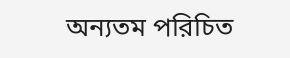অন্যতম পরিচিত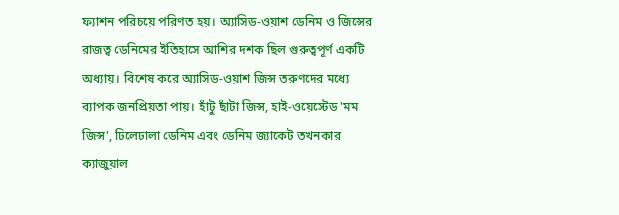ফ্যাশন পরিচয়ে পরিণত হয়। অ্যাসিড-ওয়াশ ডেনিম ও জিন্সের রাজত্ব ডেনিমের ইতিহাসে আশির দশক ছিল গুরুত্বপূর্ণ একটি অধ্যায়। বিশেষ করে অ্যাসিড-ওয়াশ জিন্স তরুণদের মধ্যে ব্যাপক জনপ্রিয়তা পায়। হাঁটু ছাঁটা জিন্স, হাই-ওয়েস্টেড 'মম জিন্স', ঢিলেঢালা ডেনিম এবং ডেনিম জ্যাকেট তখনকার ক্যাজুয়াল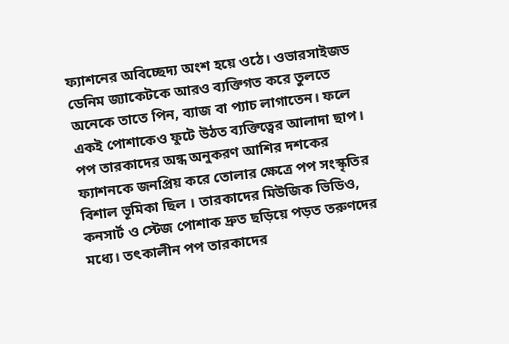ফ্যাশনের অবিচ্ছেদ্য অংশ হয়ে ওঠে। ওভারসাইজড ডেনিম জ্যাকেটকে আরও ব্যক্তিগত করে তুলতে অনেকে তাতে পিন, ব্যাজ বা প্যাচ লাগাতেন। ফলে একই পোশাকেও ফুটে উঠত ব্যক্তিত্বের আলাদা ছাপ। পপ তারকাদের অন্ধ অনুকরণ আশির দশকের ফ্যাশনকে জনপ্রিয় করে তোলার ক্ষেত্রে পপ সংস্কৃতির বিশাল ভূমিকা ছিল । তারকাদের মিউজিক ভিডিও, কনসার্ট ও স্টেজ পোশাক দ্রুত ছড়িয়ে পড়ত তরুণদের মধ্যে। তৎকালীন পপ তারকাদের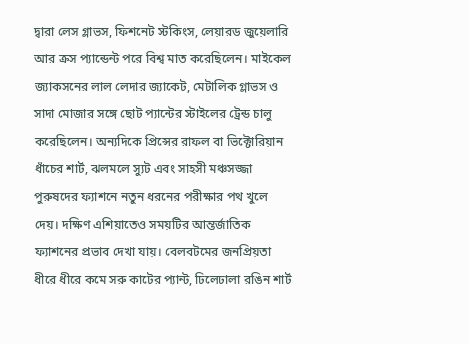দ্বারা লেস গ্লাভস, ফিশনেট স্টকিংস, লেয়ারড জুয়েলারি আর ক্রস প্যান্ডেন্ট পরে বিশ্ব মাত করেছিলেন। মাইকেল জ্যাকসনের লাল লেদার জ্যাকেট, মেটালিক গ্লাভস ও সাদা মোজার সঙ্গে ছোট প্যান্টের স্টাইলের ট্রেন্ড চালু করেছিলেন। অন্যদিকে প্রিন্সের রাফল বা ভিক্টোরিয়ান ধাঁচের শার্ট, ঝলমলে স্যুট এবং সাহসী মঞ্চসজ্জা পুরুষদের ফ্যাশনে নতুন ধরনের পরীক্ষার পথ খুলে দেয়। দক্ষিণ এশিয়াতেও সময়টির আন্তর্জাতিক ফ্যাশনের প্রভাব দেখা যায়। বেলবটমের জনপ্রিয়তা ধীরে ধীরে কমে সরু কাটের প্যান্ট, ঢিলেঢালা রঙিন শার্ট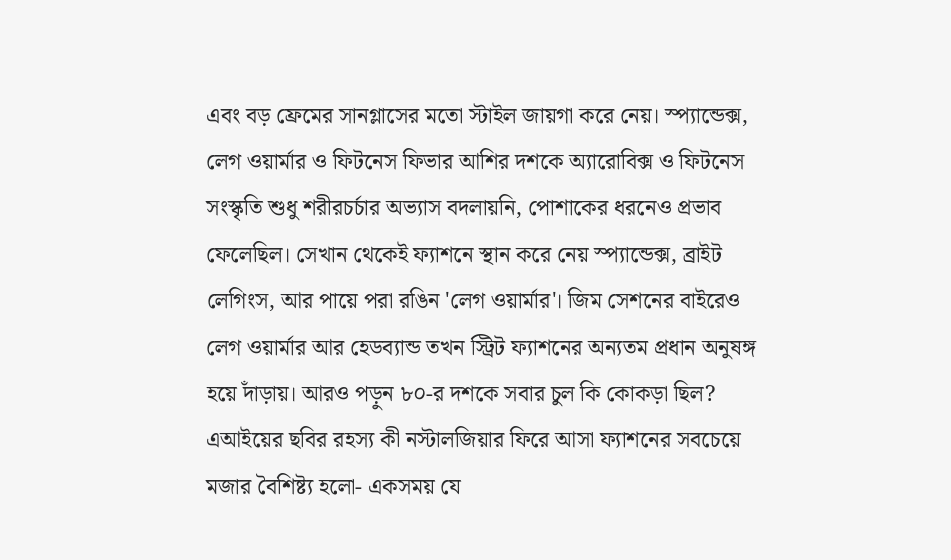এবং বড় ফ্রেমের সানগ্লাসের মতো স্টাইল জায়গা করে নেয়। স্প্যান্ডেক্স, লেগ ওয়ার্মার ও ফিটনেস ফিভার আশির দশকে অ্যারোবিক্স ও ফিটনেস সংস্কৃতি শুধু শরীরচর্চার অভ্যাস বদলায়নি, পোশাকের ধরনেও প্রভাব ফেলেছিল। সেখান থেকেই ফ্যাশনে স্থান করে নেয় স্প্যান্ডেক্স, ব্রাইট লেগিংস, আর পায়ে পরা রঙিন 'লেগ ওয়ার্মার'। জিম সেশনের বাইরেও লেগ ওয়ার্মার আর হেডব্যান্ড তখন স্ট্রিট ফ্যাশনের অন্যতম প্রধান অনুষঙ্গ হয়ে দাঁড়ায়। আরও পড়ুন ৮০-র দশকে সবার চুল কি কোকড়া ছিল? এআইয়ের ছবির রহস্য কী নস্টালজিয়ার ফিরে আসা ফ্যাশনের সবচেয়ে মজার বৈশিষ্ট্য হলো- একসময় যে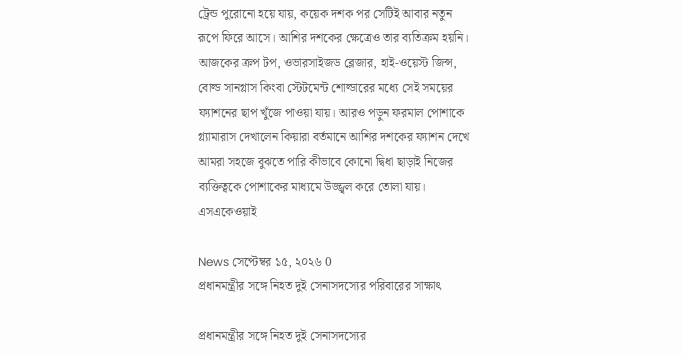ট্রেন্ড পুরোনো হয়ে যায়, কয়েক দশক পর সেটিই আবার নতুন রূপে ফিরে আসে। আশির দশকের ক্ষেত্রেও তার ব্যতিক্রম হয়নি। আজকের ক্রপ টপ, ওভারসাইজড ব্লেজার, হাই-ওয়েস্ট জিন্স, বোল্ড সানগ্লাস কিংবা স্টেটমেন্ট শোল্ডারের মধ্যে সেই সময়ের ফ্যাশনের ছাপ খুঁজে পাওয়া যায়। আরও পড়ুন ফরমাল পোশাকে গ্ল্যামারাস দেখালেন কিয়ারা বর্তমানে আশির দশকের ফ্যাশন দেখে আমরা সহজে বুঝতে পারি কীভাবে কোনো দ্বিধা ছাড়াই নিজের ব্যক্তিত্বকে পোশাকের মাধ্যমে উজ্জ্বল করে তোলা যায়। এসএকেওয়াই

News সেপ্টেম্বর ১৫, ২০২৬ 0
প্রধানমন্ত্রীর সঙ্গে নিহত দুই সেনাসদস্যের পরিবারের সাক্ষাৎ

প্রধানমন্ত্রীর সঙ্গে নিহত দুই সেনাসদস্যের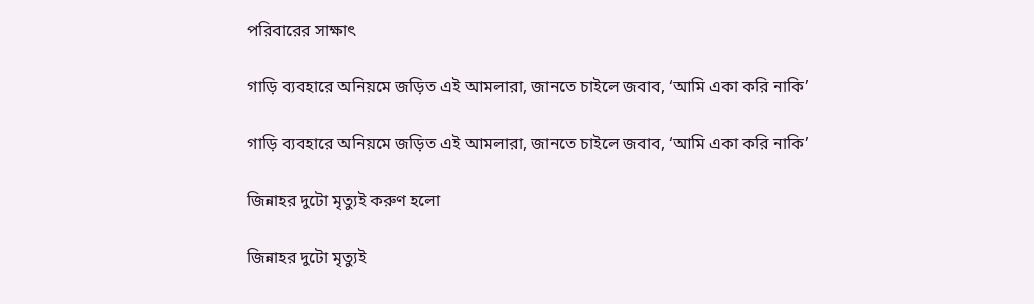পরিবারের সাক্ষাৎ

গাড়ি ব্যবহারে অনিয়মে জড়িত এই আমলারা, জানতে চাইলে জবাব, ‘আমি একা করি নাকি’

গাড়ি ব্যবহারে অনিয়মে জড়িত এই আমলারা, জানতে চাইলে জবাব, ‘আমি একা করি নাকি’

জিন্নাহর দুটো মৃত্যুই করুণ হলো

জিন্নাহর দুটো মৃত্যুই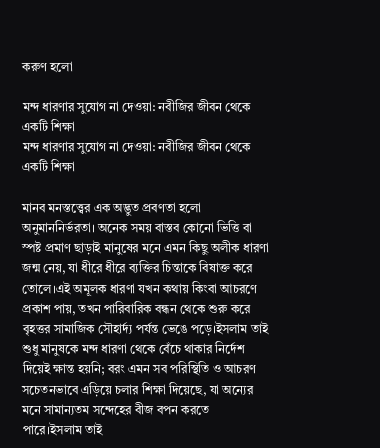করুণ হলো

মন্দ ধারণার সুযোগ না দেওয়া: নবীজির জীবন থেকে একটি শিক্ষা
মন্দ ধারণার সুযোগ না দেওয়া: নবীজির জীবন থেকে একটি শিক্ষা

মানব মনস্তত্ত্বের এক অদ্ভুত প্রবণতা হলো অনুমাননির্ভরতা। অনেক সময় বাস্তব কোনো ভিত্তি বা স্পষ্ট প্রমাণ ছাড়াই মানুষের মনে এমন কিছু অলীক ধারণা জন্ম নেয়, যা ধীরে ধীরে ব্যক্তির চিন্তাকে বিষাক্ত করে তোলে।এই অমূলক ধারণা যখন কথায় কিংবা আচরণে প্রকাশ পায়, তখন পারিবারিক বন্ধন থেকে শুরু করে বৃহত্তর সামাজিক সৌহার্দ্য পর্যন্ত ভেঙে পড়ে।ইসলাম তাই শুধু মানুষকে মন্দ ধারণা থেকে বেঁচে থাকার নির্দেশ দিয়েই ক্ষান্ত হয়নি; বরং এমন সব পরিস্থিতি ও আচরণ সচেতনভাবে এড়িয়ে চলার শিক্ষা দিয়েছে, যা অন্যের মনে সামান্যতম সন্দেহের বীজ বপন করতে পারে।ইসলাম তাই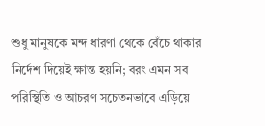শুধু মানুষকে মন্দ ধারণা থেকে বেঁচে থাকার নির্দেশ দিয়েই ক্ষান্ত হয়নি; বরং এমন সব পরিস্থিতি ও আচরণ সচেতনভাবে এড়িয়ে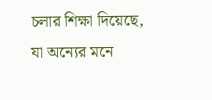চলার শিক্ষা দিয়েছে, যা অন্যের মনে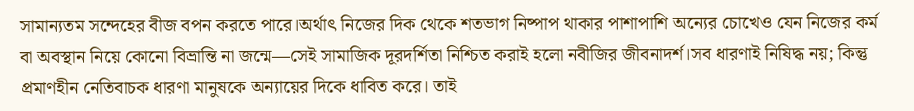সামান্যতম সন্দেহের বীজ বপন করতে পারে।অর্থাৎ নিজের দিক থেকে শতভাগ নিষ্পাপ থাকার পাশাপাশি অন্যের চোখেও যেন নিজের কর্ম বা অবস্থান নিয়ে কোনো বিভ্রান্তি না জন্মে—সেই সামাজিক দূরদর্শিতা নিশ্চিত করাই হলো নবীজির জীবনাদর্শ।সব ধারণাই নিষিদ্ধ নয়; কিন্তু প্রমাণহীন নেতিবাচক ধারণা মানুষকে অন্যায়ের দিকে ধাবিত করে। তাই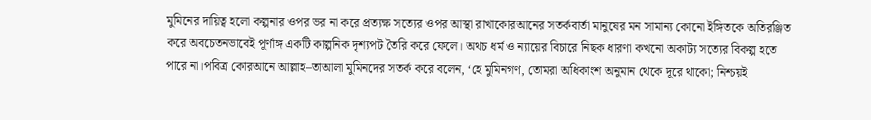মুমিনের দায়িত্ব হলো কল্পনার ওপর ভর না করে প্রত্যক্ষ সত্যের ওপর আস্থা রাখাকোরআনের সতর্কবার্তা মানুষের মন সামান্য কোনো ইঙ্গিতকে অতিরঞ্জিত করে অবচেতনভাবেই পূর্ণাঙ্গ একটি কাল্পনিক দৃশ্যপট তৈরি করে ফেলে। অথচ ধর্ম ও ন্যায়ের বিচারে নিছক ধারণা কখনো অকাট্য সত্যের বিকল্প হতে পারে না।পবিত্র কোরআনে আল্লাহ–তাআলা মুমিনদের সতর্ক করে বলেন, ‘হে মুমিনগণ, তোমরা অধিকাংশ অনুমান থেকে দূরে থাকো; নিশ্চয়ই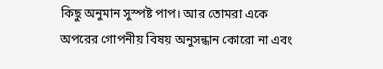কিছু অনুমান সুস্পষ্ট পাপ। আর তোমরা একে অপরের গোপনীয় বিষয় অনুসন্ধান কোরো না এবং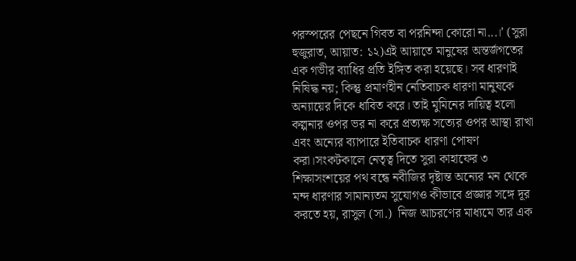পরস্পরের পেছনে গিবত বা পরনিন্দা কোরো না...।’ (সুরা হুজুরাত, আয়াত: ১২)এই আয়াতে মানুষের অন্তর্জগতের এক গভীর ব্যাধির প্রতি ইঙ্গিত করা হয়েছে। সব ধারণাই নিষিদ্ধ নয়; কিন্তু প্রমাণহীন নেতিবাচক ধারণা মানুষকে অন্যায়ের দিকে ধাবিত করে। তাই মুমিনের দায়িত্ব হলো কল্পনার ওপর ভর না করে প্রত্যক্ষ সত্যের ওপর আস্থা রাখা এবং অন্যের ব্যাপারে ইতিবাচক ধারণা পোষণ করা।সংকটকালে নেতৃত্ব দিতে সুরা কাহাফের ৩ শিক্ষাসংশয়ের পথ বন্ধে নবীজির দৃষ্টান্ত অন্যের মন থেকে মন্দ ধারণার সামান্যতম সুযোগও কীভাবে প্রজ্ঞার সঙ্গে দূর করতে হয়, রাসুল (সা.)  নিজ আচরণের মাধ্যমে তার এক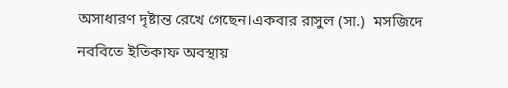অসাধারণ দৃষ্টান্ত রেখে গেছেন।একবার রাসুল (সা.)  মসজিদে নববিতে ইতিকাফ অবস্থায়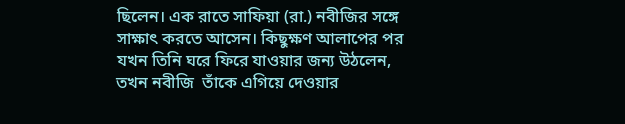ছিলেন। এক রাতে সাফিয়া (রা.) নবীজির সঙ্গে সাক্ষাৎ করতে আসেন। কিছুক্ষণ আলাপের পর যখন তিনি ঘরে ফিরে যাওয়ার জন্য উঠলেন, তখন নবীজি  তাঁকে এগিয়ে দেওয়ার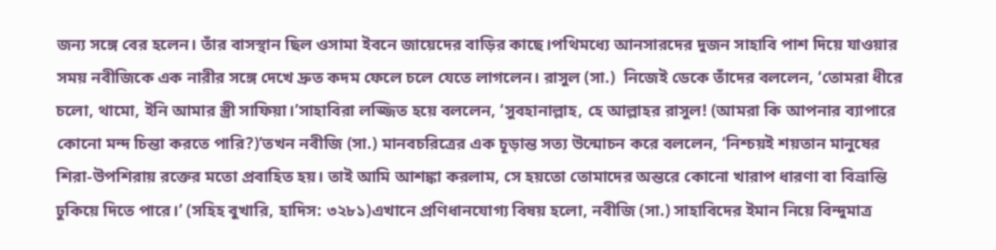জন্য সঙ্গে বের হলেন। তাঁর বাসস্থান ছিল ওসামা ইবনে জায়েদের বাড়ির কাছে।পথিমধ্যে আনসারদের দুজন সাহাবি পাশ দিয়ে যাওয়ার সময় নবীজিকে এক নারীর সঙ্গে দেখে দ্রুত কদম ফেলে চলে যেতে লাগলেন। রাসুল (সা.)  নিজেই ডেকে তাঁদের বললেন, ‘তোমরা ধীরে চলো, থামো, ইনি আমার স্ত্রী সাফিয়া।’সাহাবিরা লজ্জিত হয়ে বললেন, ‘সুবহানাল্লাহ, হে আল্লাহর রাসুল! (আমরা কি আপনার ব্যাপারে কোনো মন্দ চিন্তা করতে পারি?)’তখন নবীজি (সা.) মানবচরিত্রের এক চূড়ান্ত সত্য উন্মোচন করে বললেন, ‘নিশ্চয়ই শয়তান মানুষের শিরা-উপশিরায় রক্তের মতো প্রবাহিত হয়। তাই আমি আশঙ্কা করলাম, সে হয়তো তোমাদের অন্তরে কোনো খারাপ ধারণা বা বিভ্রান্তি ঢুকিয়ে দিতে পারে।’ (সহিহ বুখারি, হাদিস: ৩২৮১)এখানে প্রণিধানযোগ্য বিষয় হলো, নবীজি (সা.) সাহাবিদের ইমান নিয়ে বিন্দুমাত্র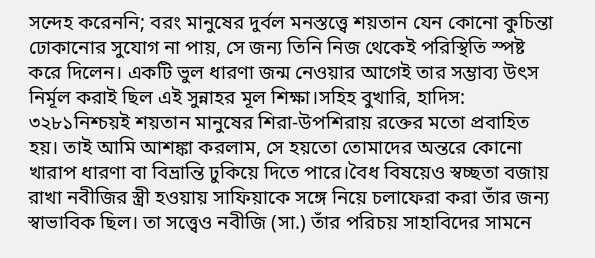সন্দেহ করেননি; বরং মানুষের দুর্বল মনস্তত্ত্বে শয়তান যেন কোনো কুচিন্তা ঢোকানোর সুযোগ না পায়, সে জন্য তিনি নিজ থেকেই পরিস্থিতি স্পষ্ট করে দিলেন। একটি ভুল ধারণা জন্ম নেওয়ার আগেই তার সম্ভাব্য উৎস নির্মূল করাই ছিল এই সুন্নাহর মূল শিক্ষা।সহিহ বুখারি, হাদিস: ৩২৮১নিশ্চয়ই শয়তান মানুষের শিরা-উপশিরায় রক্তের মতো প্রবাহিত হয়। তাই আমি আশঙ্কা করলাম, সে হয়তো তোমাদের অন্তরে কোনো খারাপ ধারণা বা বিভ্রান্তি ঢুকিয়ে দিতে পারে।বৈধ বিষয়েও স্বচ্ছতা বজায় রাখা নবীজির স্ত্রী হওয়ায় সাফিয়াকে সঙ্গে নিয়ে চলাফেরা করা তাঁর জন্য স্বাভাবিক ছিল। তা সত্ত্বেও নবীজি (সা.) তাঁর পরিচয় সাহাবিদের সামনে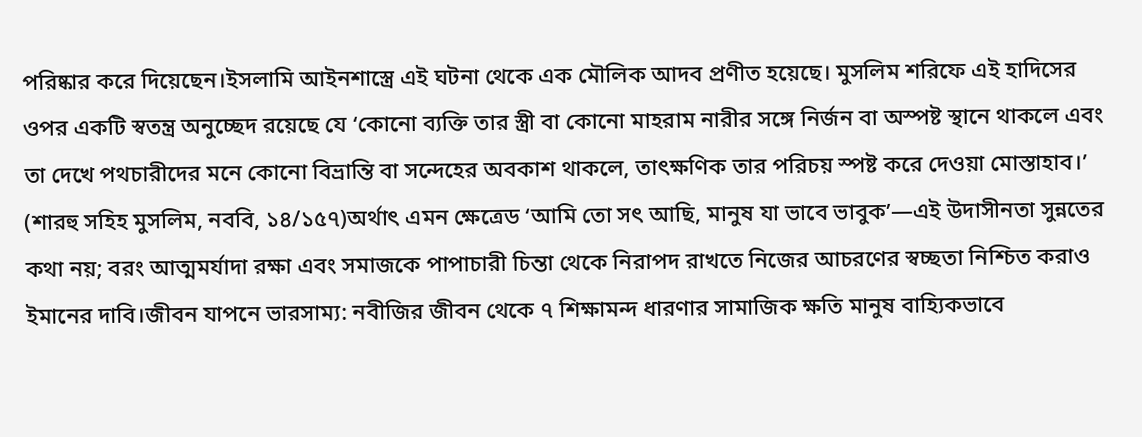পরিষ্কার করে দিয়েছেন।ইসলামি আইনশাস্ত্রে এই ঘটনা থেকে এক মৌলিক আদব প্রণীত হয়েছে। মুসলিম শরিফে এই হাদিসের ওপর একটি স্বতন্ত্র অনুচ্ছেদ রয়েছে যে ‘কোনো ব্যক্তি তার স্ত্রী বা কোনো মাহরাম নারীর সঙ্গে নির্জন বা অস্পষ্ট স্থানে থাকলে এবং তা দেখে পথচারীদের মনে কোনো বিভ্রান্তি বা সন্দেহের অবকাশ থাকলে, তাৎক্ষণিক তার পরিচয় স্পষ্ট করে দেওয়া মোস্তাহাব।’ (শারহু সহিহ মুসলিম, নববি, ১৪/১৫৭)অর্থাৎ এমন ক্ষেত্রেড ‘আমি তো সৎ আছি, মানুষ যা ভাবে ভাবুক’—এই উদাসীনতা সুন্নতের কথা নয়; বরং আত্মমর্যাদা রক্ষা এবং সমাজকে পাপাচারী চিন্তা থেকে নিরাপদ রাখতে নিজের আচরণের স্বচ্ছতা নিশ্চিত করাও ইমানের দাবি।জীবন যাপনে ভারসাম্য: নবীজির জীবন থেকে ৭ শিক্ষামন্দ ধারণার সামাজিক ক্ষতি মানুষ বাহ্যিকভাবে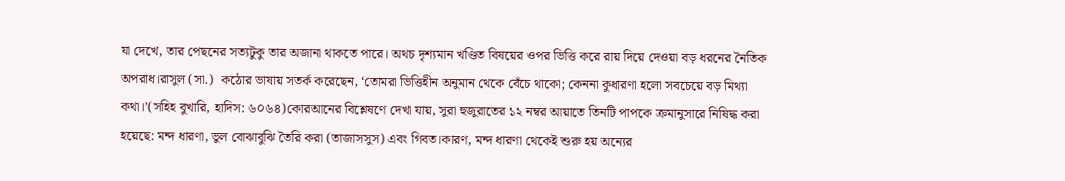যা দেখে, তার পেছনের সত্যটুকু তার অজানা থাকতে পারে। অথচ দৃশ্যমান খণ্ডিত বিষয়ের ওপর ভিত্তি করে রায় দিয়ে দেওয়া বড় ধরনের নৈতিক অপরাধ।রাসুল (সা.)  কঠোর ভাষায় সতর্ক করেছেন, ‘তোমরা ভিত্তিহীন অনুমান থেকে বেঁচে থাকো; কেননা কুধারণা হলো সবচেয়ে বড় মিথ্যা কথা।’(সহিহ বুখারি, হাদিস: ৬০৬৪)কোরআনের বিশ্লেষণে দেখা যায়, সুরা হুজুরাতের ১২ নম্বর আয়াতে তিনটি পাপকে ক্রমানুসারে নিষিদ্ধ করা হয়েছে: মন্দ ধারণা, ভুল বোঝাবুঝি তৈরি করা (তাজাসসুস) এবং গিবত।কারণ, মন্দ ধারণা থেকেই শুরু হয় অন্যের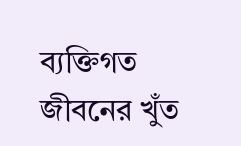ব্যক্তিগত জীবনের খুঁত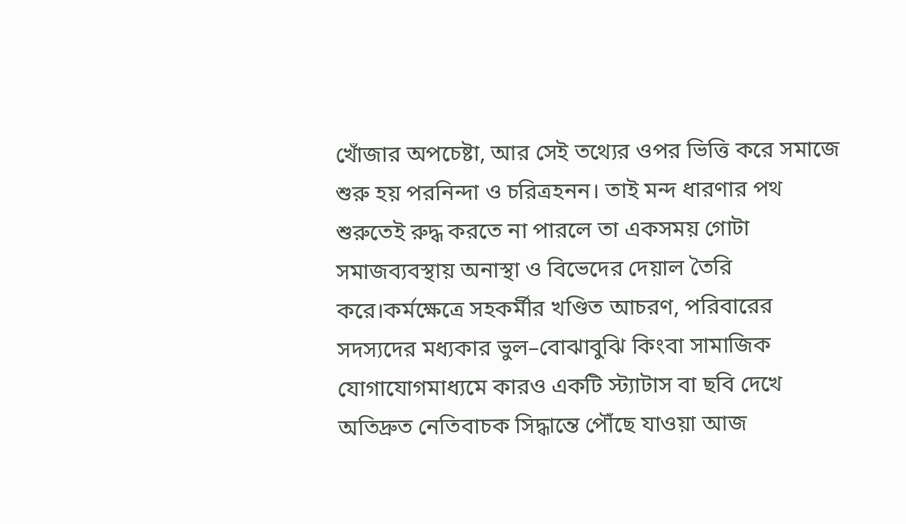খোঁজার অপচেষ্টা, আর সেই তথ্যের ওপর ভিত্তি করে সমাজে শুরু হয় পরনিন্দা ও চরিত্রহনন। তাই মন্দ ধারণার পথ শুরুতেই রুদ্ধ করতে না পারলে তা একসময় গোটা সমাজব্যবস্থায় অনাস্থা ও বিভেদের দেয়াল তৈরি করে।কর্মক্ষেত্রে সহকর্মীর খণ্ডিত আচরণ, পরিবারের সদস্যদের মধ্যকার ভুল–বোঝাবুঝি কিংবা সামাজিক যোগাযোগমাধ্যমে কারও একটি স্ট্যাটাস বা ছবি দেখে অতিদ্রুত নেতিবাচক সিদ্ধান্তে পৌঁছে যাওয়া আজ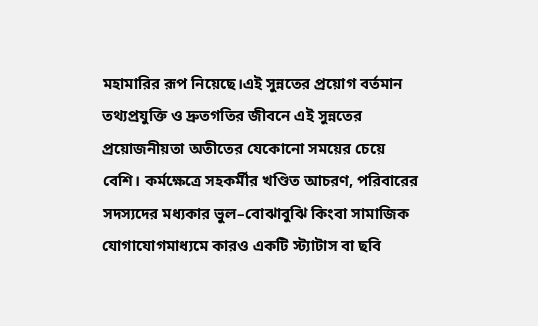মহামারির রূপ নিয়েছে।এই সুন্নতের প্রয়োগ বর্তমান তথ্যপ্রযুক্তি ও দ্রুতগতির জীবনে এই সুন্নতের প্রয়োজনীয়তা অতীতের যেকোনো সময়ের চেয়ে বেশি। কর্মক্ষেত্রে সহকর্মীর খণ্ডিত আচরণ, পরিবারের সদস্যদের মধ্যকার ভুল–বোঝাবুঝি কিংবা সামাজিক যোগাযোগমাধ্যমে কারও একটি স্ট্যাটাস বা ছবি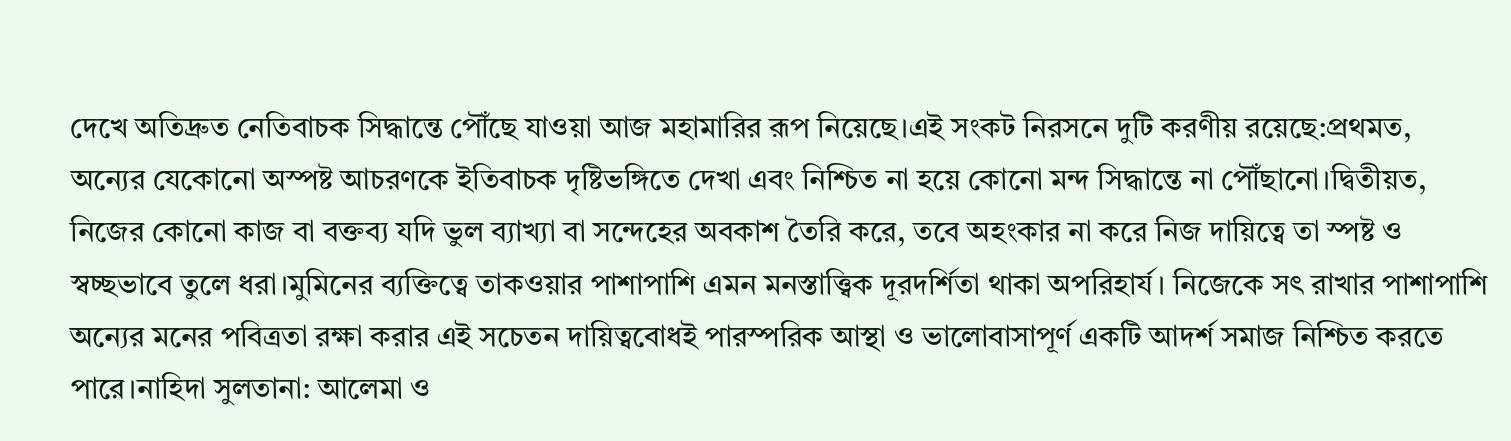দেখে অতিদ্রুত নেতিবাচক সিদ্ধান্তে পৌঁছে যাওয়া আজ মহামারির রূপ নিয়েছে।এই সংকট নিরসনে দুটি করণীয় রয়েছে:প্রথমত, অন্যের যেকোনো অস্পষ্ট আচরণকে ইতিবাচক দৃষ্টিভঙ্গিতে দেখা এবং নিশ্চিত না হয়ে কোনো মন্দ সিদ্ধান্তে না পৌঁছানো।দ্বিতীয়ত, নিজের কোনো কাজ বা বক্তব্য যদি ভুল ব্যাখ্যা বা সন্দেহের অবকাশ তৈরি করে, তবে অহংকার না করে নিজ দায়িত্বে তা স্পষ্ট ও স্বচ্ছভাবে তুলে ধরা।মুমিনের ব্যক্তিত্বে তাকওয়ার পাশাপাশি এমন মনস্তাত্ত্বিক দূরদর্শিতা থাকা অপরিহার্য। নিজেকে সৎ রাখার পাশাপাশি অন্যের মনের পবিত্রতা রক্ষা করার এই সচেতন দায়িত্ববোধই পারস্পরিক আস্থা ও ভালোবাসাপূর্ণ একটি আদর্শ সমাজ নিশ্চিত করতে পারে।নাহিদা সুলতানা: আলেমা ও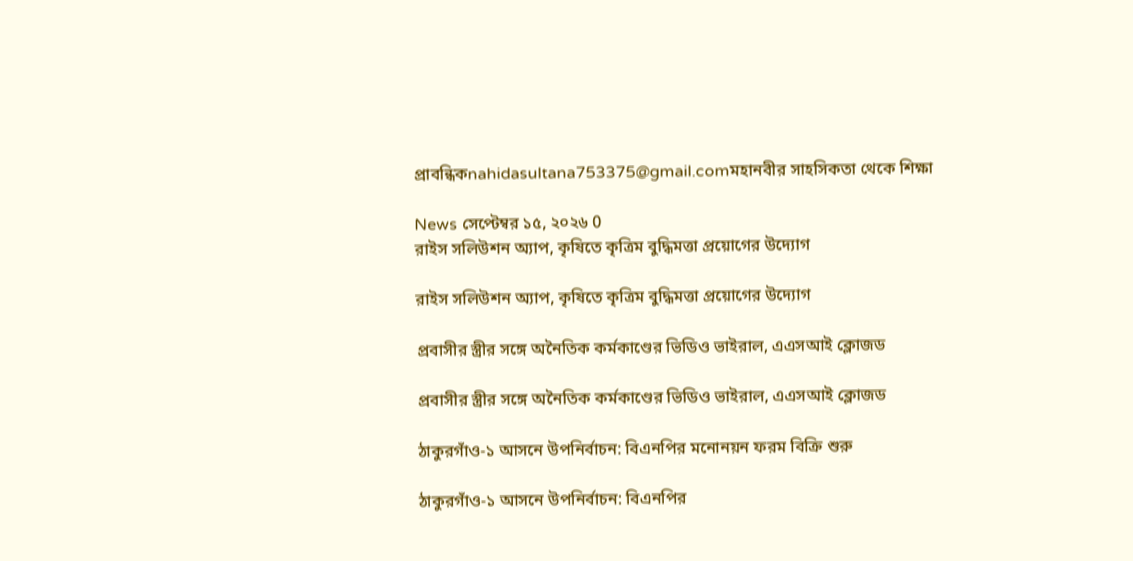প্রাবন্ধিকnahidasultana753375@gmail.comমহানবীর সাহসিকতা থেকে শিক্ষা

News সেপ্টেম্বর ১৫, ২০২৬ 0
রাইস সলিউশন অ্যাপ, কৃষিতে কৃত্রিম বুদ্ধিমত্তা প্রয়োগের উদ্যোগ

রাইস সলিউশন অ্যাপ, কৃষিতে কৃত্রিম বুদ্ধিমত্তা প্রয়োগের উদ্যোগ

প্রবাসীর স্ত্রীর সঙ্গে অনৈতিক কর্মকাণ্ডের ভিডিও ভাইরাল, এএসআই ক্লোজড

প্রবাসীর স্ত্রীর সঙ্গে অনৈতিক কর্মকাণ্ডের ভিডিও ভাইরাল, এএসআই ক্লোজড

ঠাকুরগাঁও-১ আসনে উপনির্বাচন: বিএনপির মনোনয়ন ফরম বিক্রি শুরু

ঠাকুরগাঁও-১ আসনে উপনির্বাচন: বিএনপির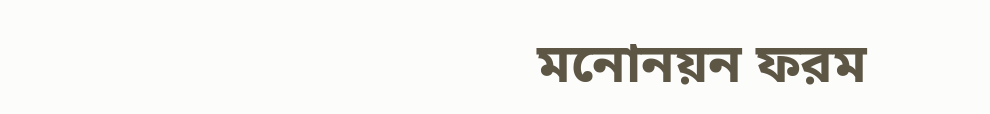মনোনয়ন ফরম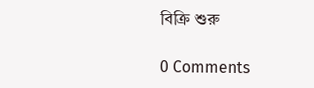বিক্রি শুরু

0 Comments